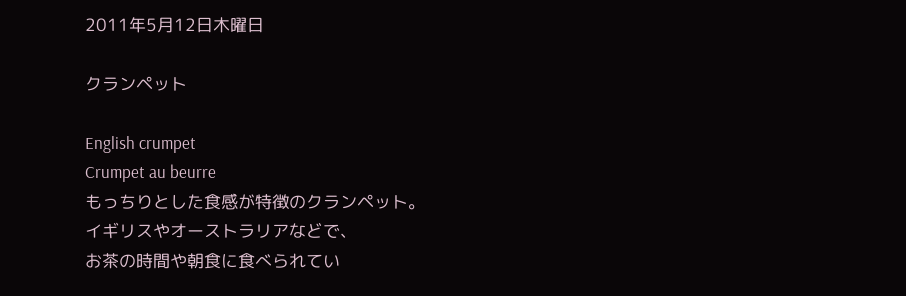2011年5月12日木曜日

クランペット

English crumpet
Crumpet au beurre
もっちりとした食感が特徴のクランペット。
イギリスやオーストラリアなどで、
お茶の時間や朝食に食べられてい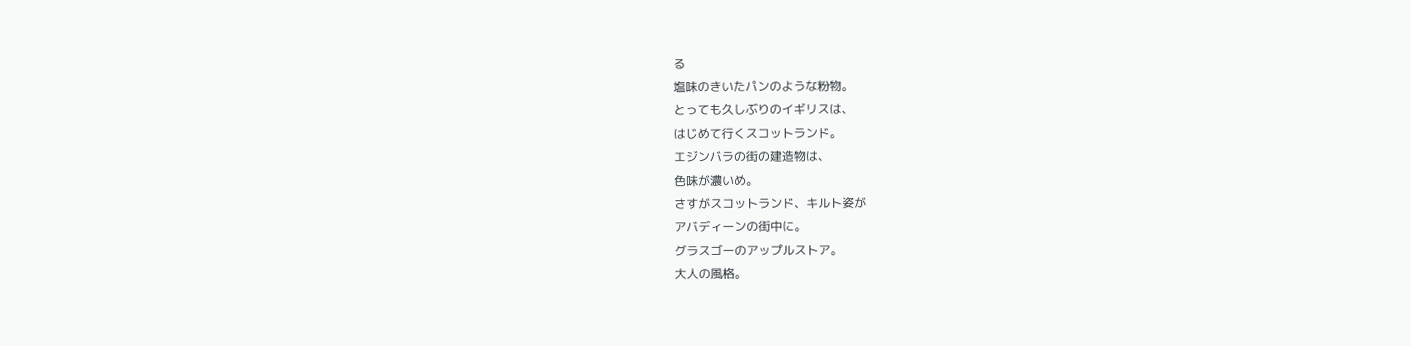る
塩味のきいたパンのような粉物。
とっても久しぶりのイギリスは、
はじめて行くスコットランド。
エジンバラの街の建造物は、
色味が濃いめ。
さすがスコットランド、キルト姿が
アバディーンの街中に。
グラスゴーのアップルストア。
大人の風格。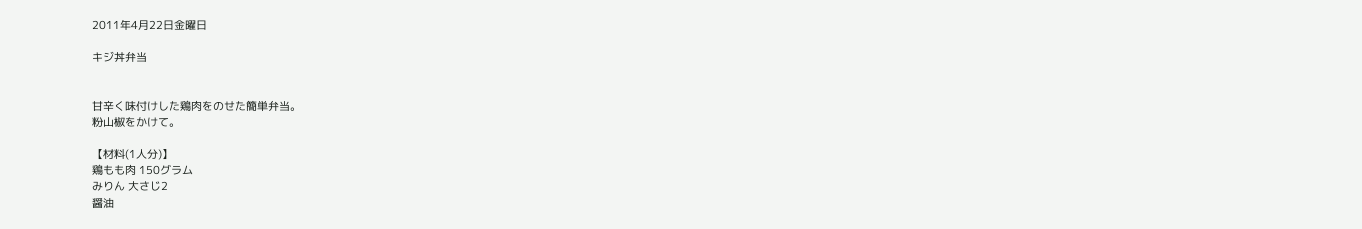2011年4月22日金曜日

キジ丼弁当


甘辛く味付けした鶏肉をのせた簡単弁当。
粉山椒をかけて。

【材料(1人分)】
鶏もも肉 150グラム
みりん 大さじ2
醤油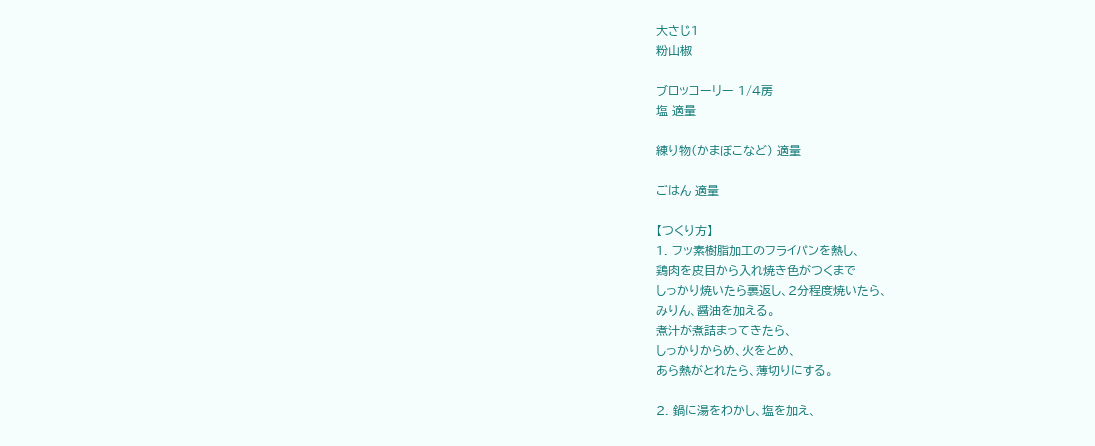大さじ1
粉山椒

ブロッコーリー 1/4房
塩 適量

練り物(かまぼこなど) 適量

ごはん 適量

【つくり方】
1. フッ素樹脂加工のフライパンを熱し、
鶏肉を皮目から入れ焼き色がつくまで
しっかり焼いたら裏返し、2分程度焼いたら、
みりん、醤油を加える。
煮汁が煮詰まってきたら、
しっかりからめ、火をとめ、
あら熱がとれたら、薄切りにする。

2. 鍋に湯をわかし、塩を加え、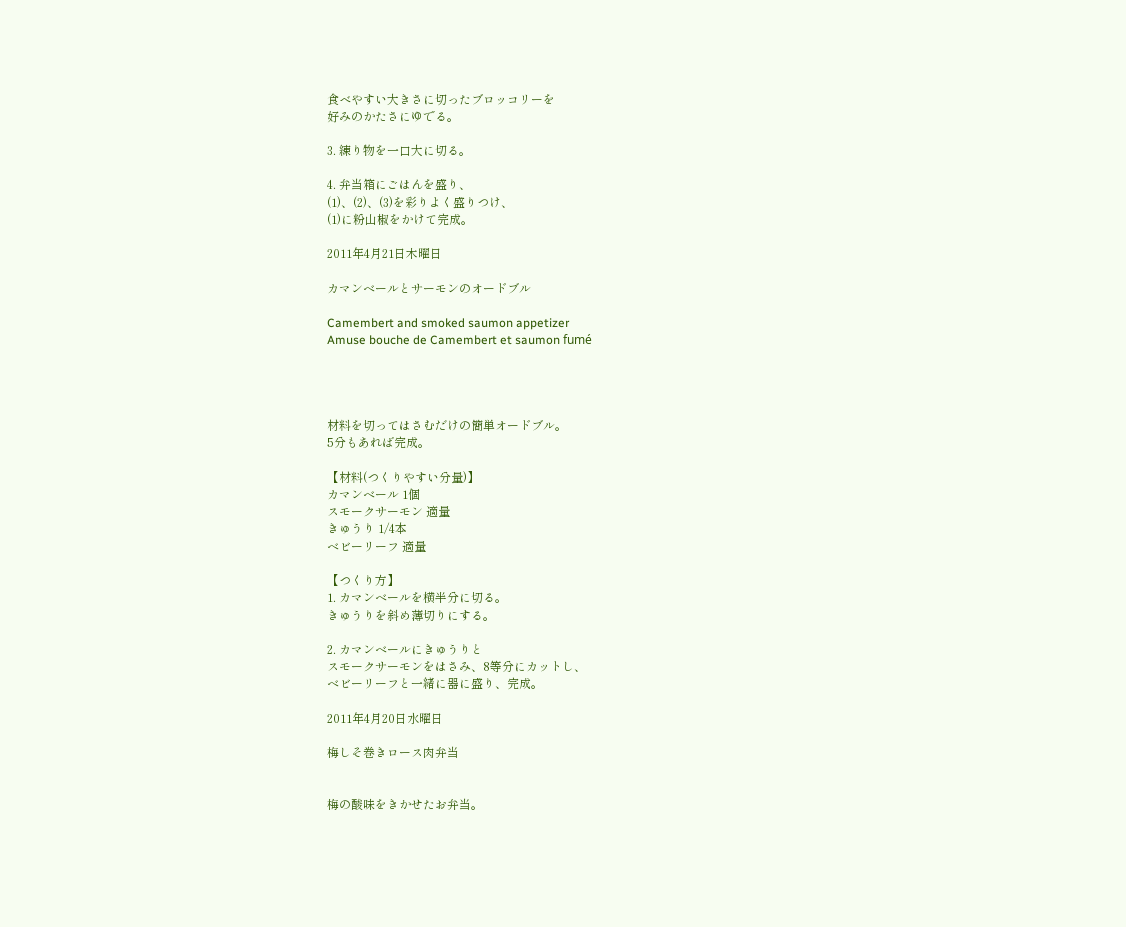食べやすい大きさに切ったブロッコリーを
好みのかたさにゆでる。

3. 練り物を一口大に切る。

4. 弁当箱にごはんを盛り、
(1)、(2)、(3)を彩りよく盛りつけ、
(1)に粉山椒をかけて完成。

2011年4月21日木曜日

カマンベールとサーモンのオードブル

Camembert and smoked saumon appetizer
Amuse bouche de Camembert et saumon fumé




材料を切ってはさむだけの簡単オードブル。
5分もあれば完成。

【材料(つくりやすい分量)】
カマンベール 1個
スモークサーモン 適量
きゅうり 1/4本
ベビーリーフ 適量

【つくり方】
1. カマンベールを横半分に切る。
きゅうりを斜め薄切りにする。

2. カマンベールにきゅうりと
スモークサーモンをはさみ、8等分にカットし、
ベビーリーフと一緒に器に盛り、完成。

2011年4月20日水曜日

梅しそ巻きロース肉弁当


梅の酸味をきかせたお弁当。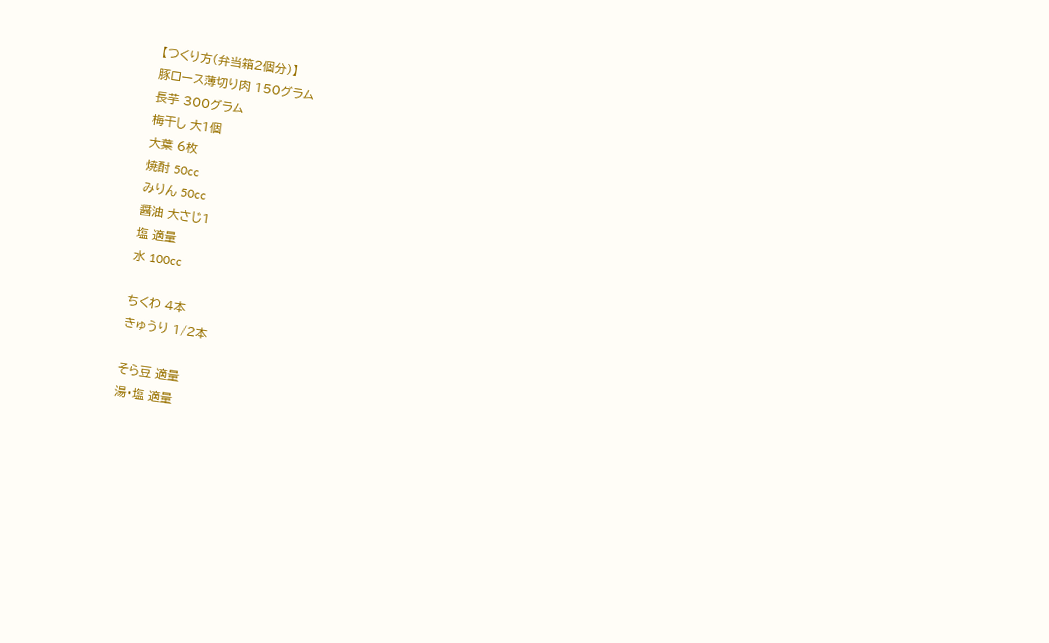【つくり方(弁当箱2個分)】
豚ロース薄切り肉 150グラム
長芋 300グラム
梅干し 大1個
大葉 6枚
焼酎 50cc
みりん 50cc
醤油 大さじ1
塩 適量
水 100cc

ちくわ 4本
きゅうり 1/2本

そら豆 適量
湯・塩 適量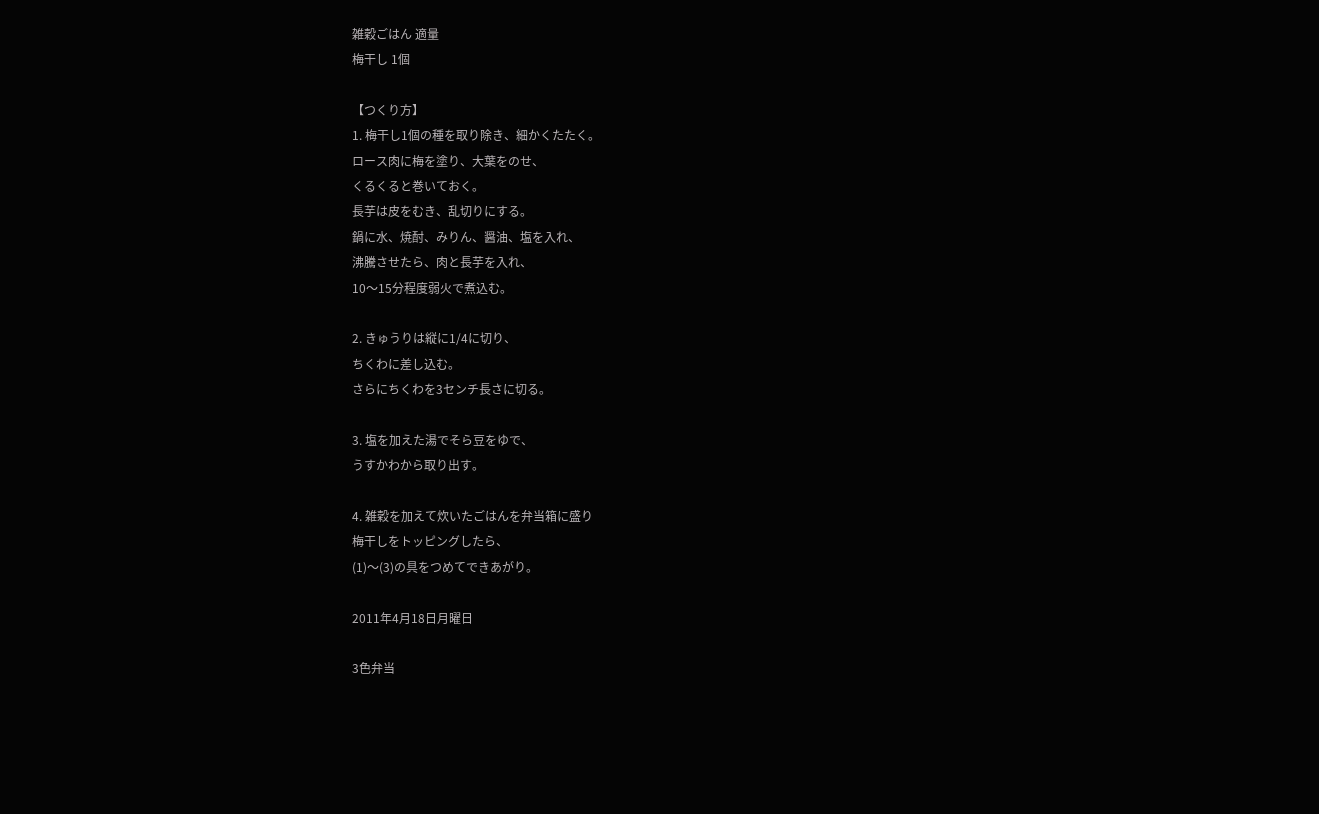雑穀ごはん 適量
梅干し 1個

【つくり方】
1. 梅干し1個の種を取り除き、細かくたたく。
ロース肉に梅を塗り、大葉をのせ、
くるくると巻いておく。
長芋は皮をむき、乱切りにする。
鍋に水、焼酎、みりん、醤油、塩を入れ、
沸騰させたら、肉と長芋を入れ、
10〜15分程度弱火で煮込む。

2. きゅうりは縦に1/4に切り、
ちくわに差し込む。
さらにちくわを3センチ長さに切る。

3. 塩を加えた湯でそら豆をゆで、
うすかわから取り出す。

4. 雑穀を加えて炊いたごはんを弁当箱に盛り
梅干しをトッピングしたら、
(1)〜(3)の具をつめてできあがり。

2011年4月18日月曜日

3色弁当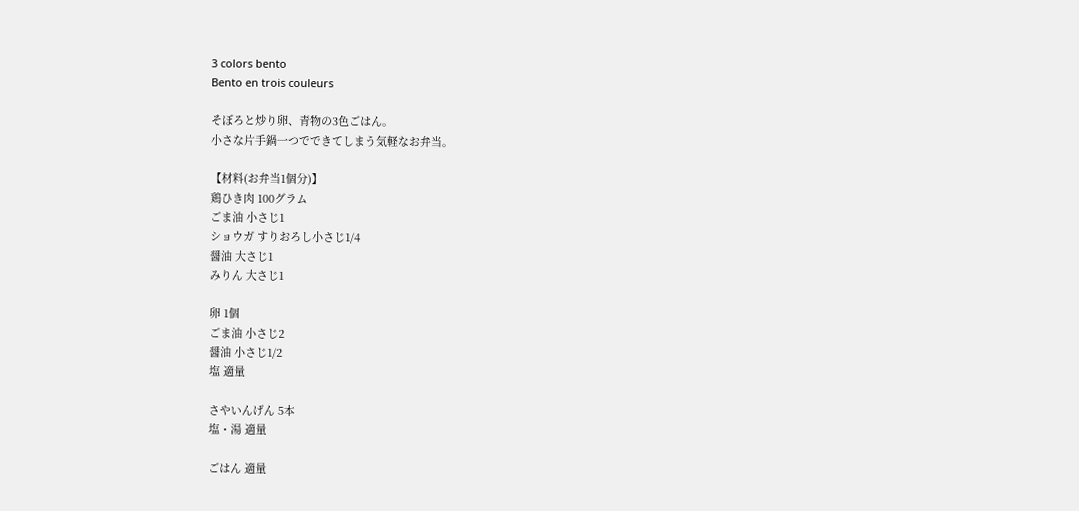3 colors bento
Bento en trois couleurs

そぼろと炒り卵、青物の3色ごはん。
小さな片手鍋一つでできてしまう気軽なお弁当。

【材料(お弁当1個分)】
鶏ひき肉 100グラム
ごま油 小さじ1
ショウガ すりおろし小さじ1/4
醤油 大さじ1
みりん 大さじ1

卵 1個
ごま油 小さじ2
醤油 小さじ1/2
塩 適量

さやいんげん 5本
塩・湯 適量

ごはん 適量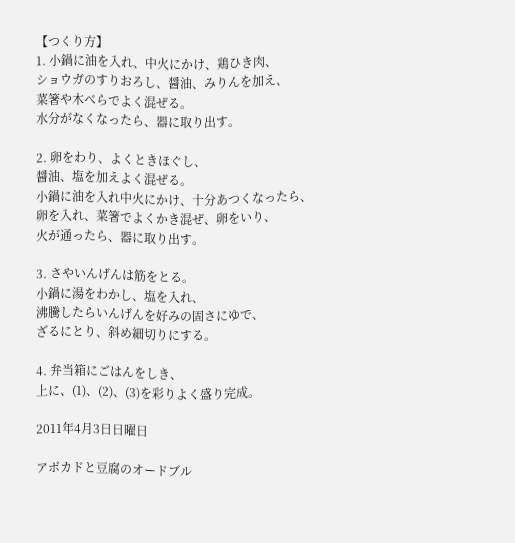【つくり方】
1. 小鍋に油を入れ、中火にかけ、鶏ひき肉、
ショウガのすりおろし、醤油、みりんを加え、
菜箸や木べらでよく混ぜる。
水分がなくなったら、器に取り出す。

2. 卵をわり、よくときほぐし、
醤油、塩を加えよく混ぜる。
小鍋に油を入れ中火にかけ、十分あつくなったら、
卵を入れ、菜箸でよくかき混ぜ、卵をいり、
火が通ったら、器に取り出す。

3. さやいんげんは筋をとる。
小鍋に湯をわかし、塩を入れ、
沸騰したらいんげんを好みの固さにゆで、
ざるにとり、斜め細切りにする。

4. 弁当箱にごはんをしき、
上に、(1)、(2)、(3)を彩りよく盛り完成。

2011年4月3日日曜日

アボカドと豆腐のオードブル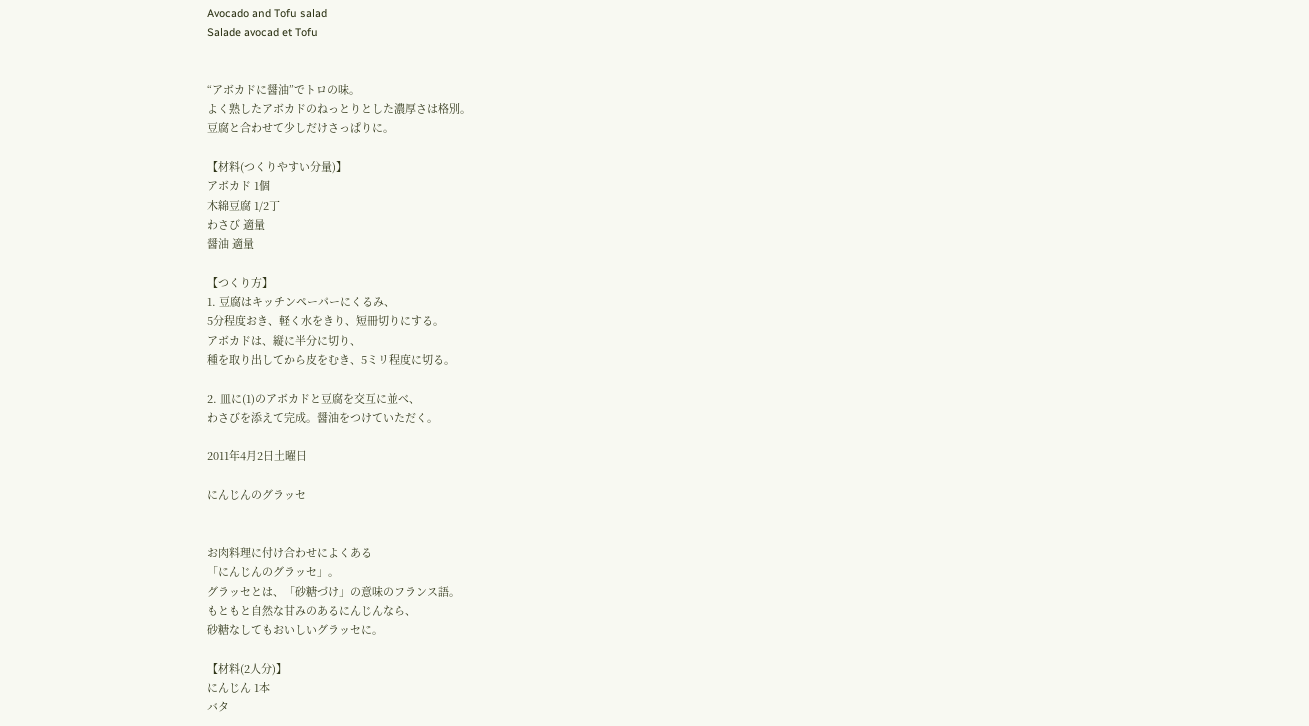Avocado and Tofu salad
Salade avocad et Tofu


“アボカドに醤油”でトロの味。
よく熟したアボカドのねっとりとした濃厚さは格別。
豆腐と合わせて少しだけさっぱりに。

【材料(つくりやすい分量)】
アボカド 1個
木綿豆腐 1/2丁
わさび 適量
醤油 適量

【つくり方】
1. 豆腐はキッチンペーパーにくるみ、
5分程度おき、軽く水をきり、短冊切りにする。
アボカドは、縦に半分に切り、
種を取り出してから皮をむき、5ミリ程度に切る。

2. 皿に(1)のアボカドと豆腐を交互に並べ、
わさびを添えて完成。醤油をつけていただく。

2011年4月2日土曜日

にんじんのグラッセ


お肉料理に付け合わせによくある
「にんじんのグラッセ」。
グラッセとは、「砂糖づけ」の意味のフランス語。
もともと自然な甘みのあるにんじんなら、
砂糖なしてもおいしいグラッセに。

【材料(2人分)】
にんじん 1本
バタ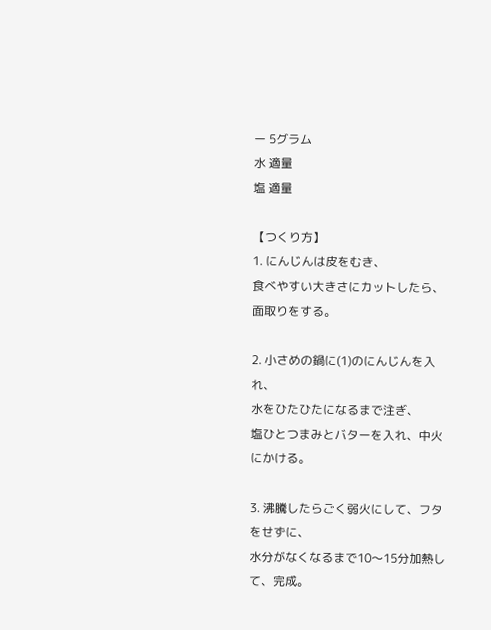ー 5グラム
水 適量
塩 適量

【つくり方】
1. にんじんは皮をむき、
食べやすい大きさにカットしたら、
面取りをする。

2. 小さめの鍋に(1)のにんじんを入れ、
水をひたひたになるまで注ぎ、
塩ひとつまみとバターを入れ、中火にかける。

3. 沸騰したらごく弱火にして、フタをせずに、
水分がなくなるまで10〜15分加熱して、完成。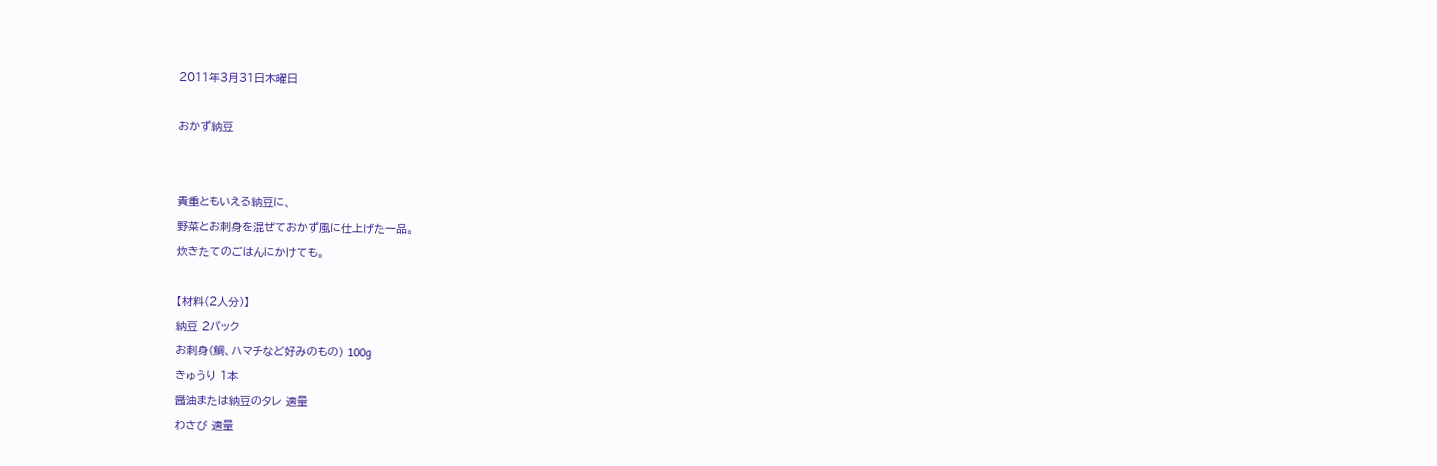2011年3月31日木曜日

おかず納豆


貴重ともいえる納豆に、
野菜とお刺身を混ぜておかず風に仕上げた一品。
炊きたてのごはんにかけても。

【材料(2人分)】
納豆 2パック
お刺身(鯛、ハマチなど好みのもの) 100g
きゅうり 1本
醤油または納豆のタレ 適量
わさび 適量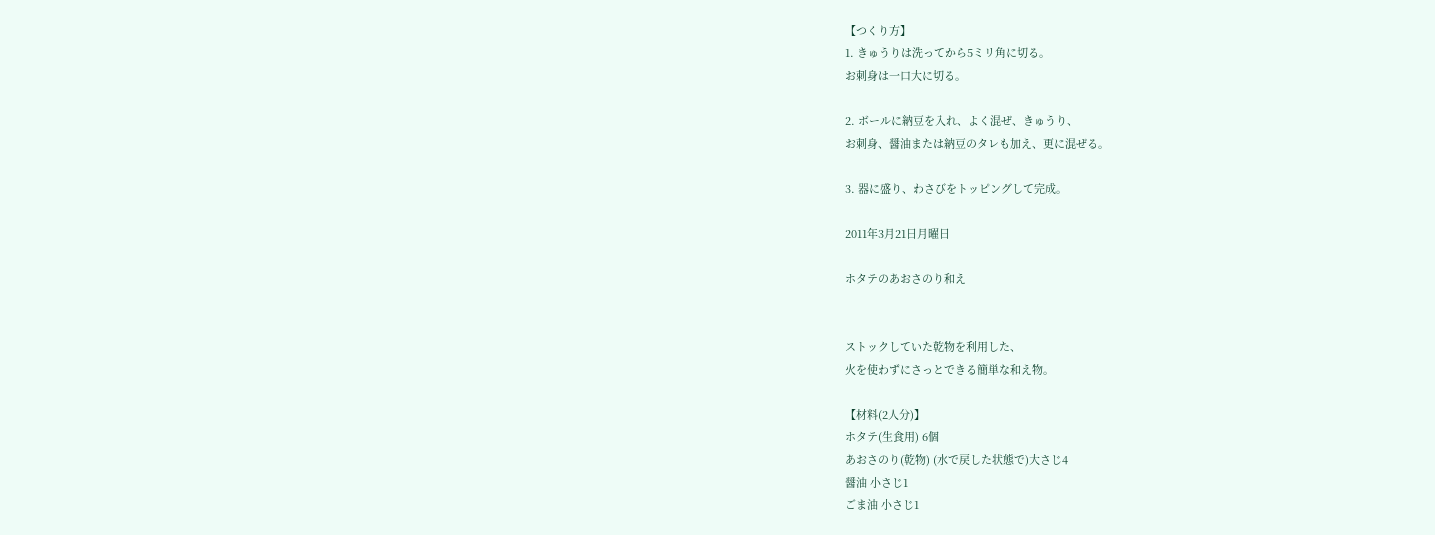【つくり方】
1. きゅうりは洗ってから5ミリ角に切る。
お刺身は一口大に切る。

2. ボールに納豆を入れ、よく混ぜ、きゅうり、
お刺身、醤油または納豆のタレも加え、更に混ぜる。

3. 器に盛り、わさびをトッピングして完成。

2011年3月21日月曜日

ホタテのあおさのり和え


ストックしていた乾物を利用した、
火を使わずにさっとできる簡単な和え物。

【材料(2人分)】
ホタテ(生食用) 6個
あおさのり(乾物) (水で戻した状態で)大さじ4
醤油 小さじ1
ごま油 小さじ1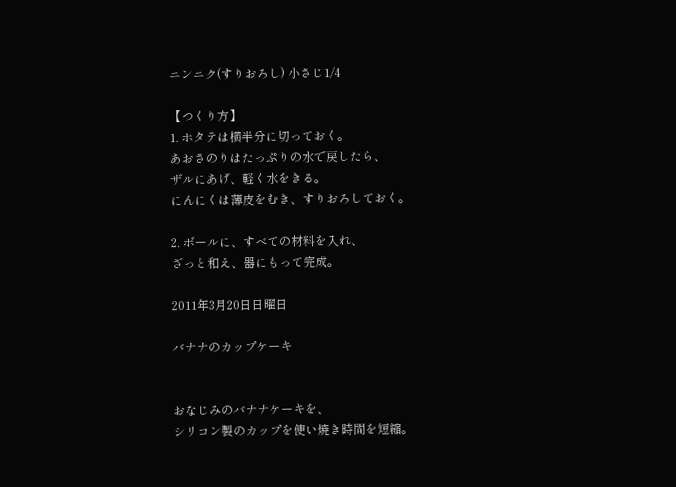ニンニク(すりおろし) 小さじ1/4

【つくり方】
1. ホタテは横半分に切っておく。
あおさのりはたっぷりの水で戻したら、
ザルにあげ、軽く水をきる。
にんにくは薄皮をむき、すりおろしておく。

2. ボールに、すべての材料を入れ、
ざっと和え、器にもって完成。

2011年3月20日日曜日

バナナのカップケーキ


おなじみのバナナケーキを、
シリコン製のカップを使い焼き時間を短縮。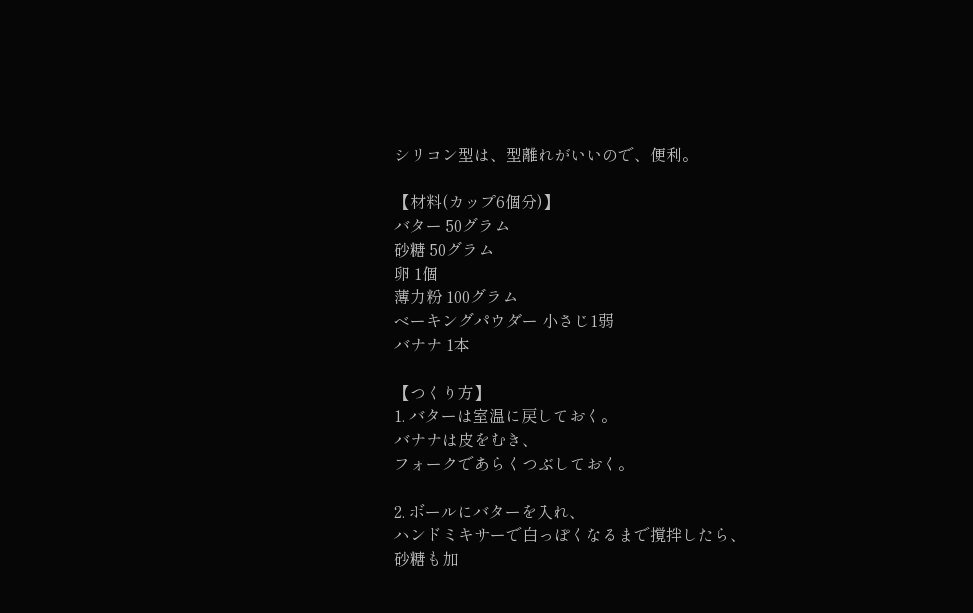シリコン型は、型離れがいいので、便利。

【材料(カップ6個分)】
バター 50グラム
砂糖 50グラム
卵 1個
薄力粉 100グラム
ベーキングパウダー 小さじ1弱
バナナ 1本

【つくり方】
1. バターは室温に戻しておく。
バナナは皮をむき、
フォークであらくつぶしておく。

2. ボールにバターを入れ、
ハンドミキサーで白っぽくなるまで撹拌したら、
砂糖も加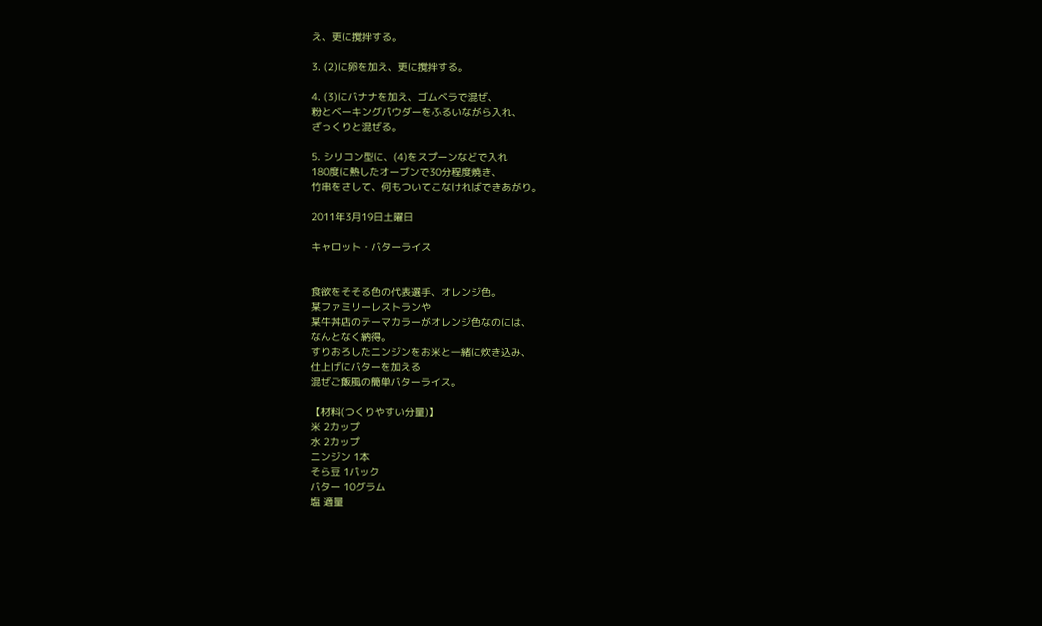え、更に撹拌する。

3. (2)に卵を加え、更に撹拌する。

4. (3)にバナナを加え、ゴムベラで混ぜ、
粉とベーキングパウダーをふるいながら入れ、
ざっくりと混ぜる。

5. シリコン型に、(4)をスプーンなどで入れ
180度に熱したオーブンで30分程度焼き、
竹串をさして、何もついてこなければできあがり。

2011年3月19日土曜日

キャロット・バターライス


食欲をそそる色の代表選手、オレンジ色。
某ファミリーレストランや
某牛丼店のテーマカラーがオレンジ色なのには、
なんとなく納得。
すりおろしたニンジンをお米と一緒に炊き込み、
仕上げにバターを加える
混ぜご飯風の簡単バターライス。

【材料(つくりやすい分量)】
米 2カップ
水 2カップ
ニンジン 1本
そら豆 1パック
バター 10グラム
塩 適量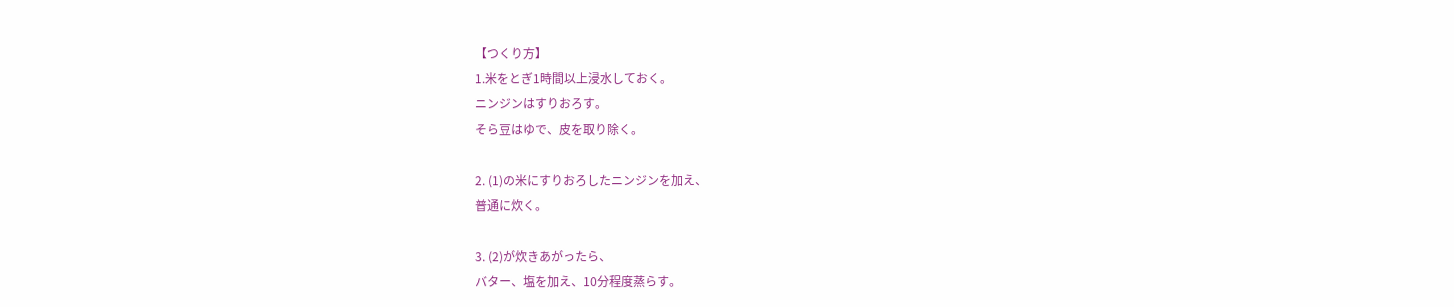【つくり方】
1.米をとぎ1時間以上浸水しておく。
ニンジンはすりおろす。
そら豆はゆで、皮を取り除く。

2. (1)の米にすりおろしたニンジンを加え、
普通に炊く。

3. (2)が炊きあがったら、
バター、塩を加え、10分程度蒸らす。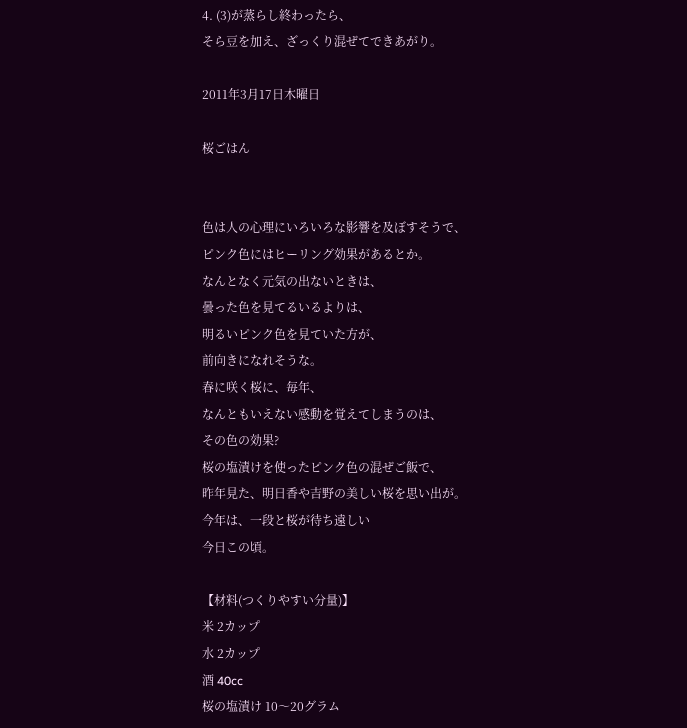4. (3)が蒸らし終わったら、
そら豆を加え、ざっくり混ぜてできあがり。

2011年3月17日木曜日

桜ごはん


色は人の心理にいろいろな影響を及ぼすそうで、
ピンク色にはヒーリング効果があるとか。
なんとなく元気の出ないときは、
曇った色を見てるいるよりは、
明るいピンク色を見ていた方が、
前向きになれそうな。
春に咲く桜に、毎年、
なんともいえない感動を覚えてしまうのは、
その色の効果?
桜の塩漬けを使ったピンク色の混ぜご飯で、
昨年見た、明日香や吉野の美しい桜を思い出が。
今年は、一段と桜が待ち遠しい
今日この頃。

【材料(つくりやすい分量)】
米 2カップ
水 2カップ
酒 40cc
桜の塩漬け 10〜20グラム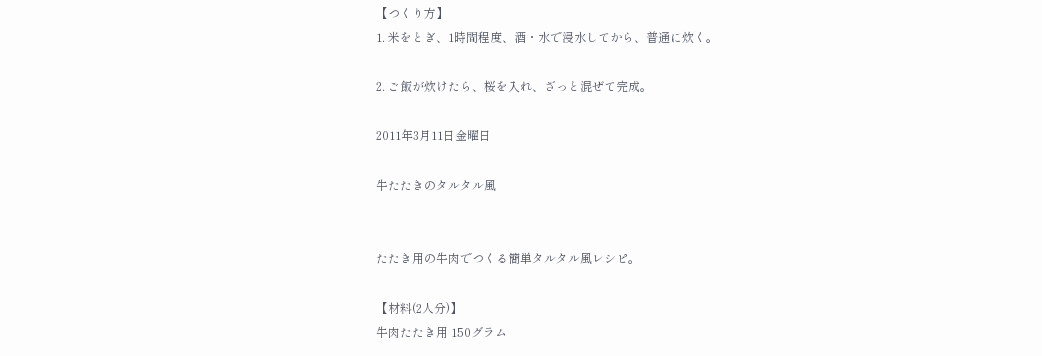【つくり方】
1. 米をとぎ、1時間程度、酒・水で浸水してから、普通に炊く。

2. ご飯が炊けたら、桜を入れ、ざっと混ぜて完成。

2011年3月11日金曜日

牛たたきのタルタル風


たたき用の牛肉でつくる簡単タルタル風レシピ。

【材料(2人分)】
牛肉たたき用 150グラム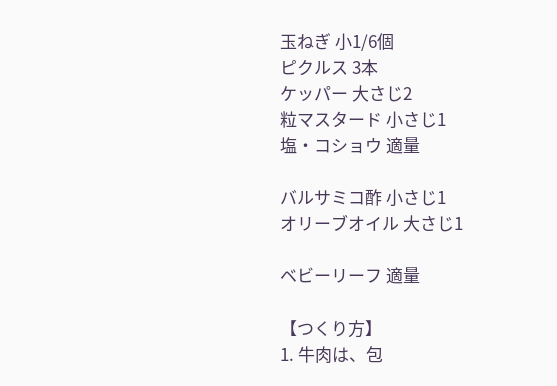玉ねぎ 小1/6個
ピクルス 3本
ケッパー 大さじ2
粒マスタード 小さじ1
塩・コショウ 適量

バルサミコ酢 小さじ1
オリーブオイル 大さじ1

ベビーリーフ 適量

【つくり方】
1. 牛肉は、包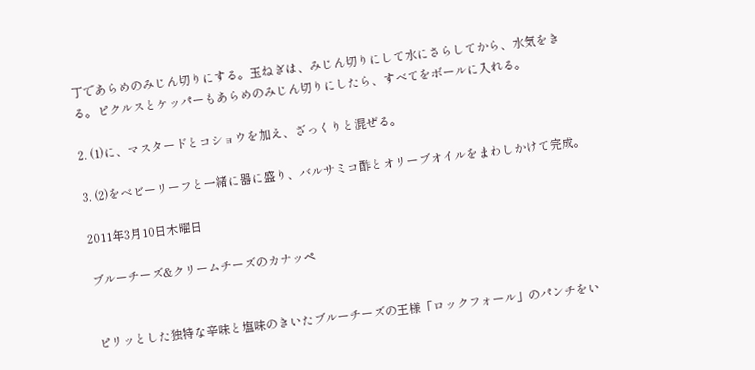丁であらめのみじん切りにする。玉ねぎは、みじん切りにして水にさらしてから、水気をきる。ピクルスとケッパーもあらめのみじん切りにしたら、すべてをボールに入れる。

2. (1)に、マスタードとコショウを加え、ざっくりと混ぜる。

3. (2)をベビーリーフと一緒に器に盛り、バルサミコ酢とオリーブオイルをまわしかけて完成。

2011年3月10日木曜日

ブルーチーズ&クリームチーズのカナッペ


ピリッとした独特な辛味と塩味のきいたブルーチーズの王様「ロックフォール」のパンチをい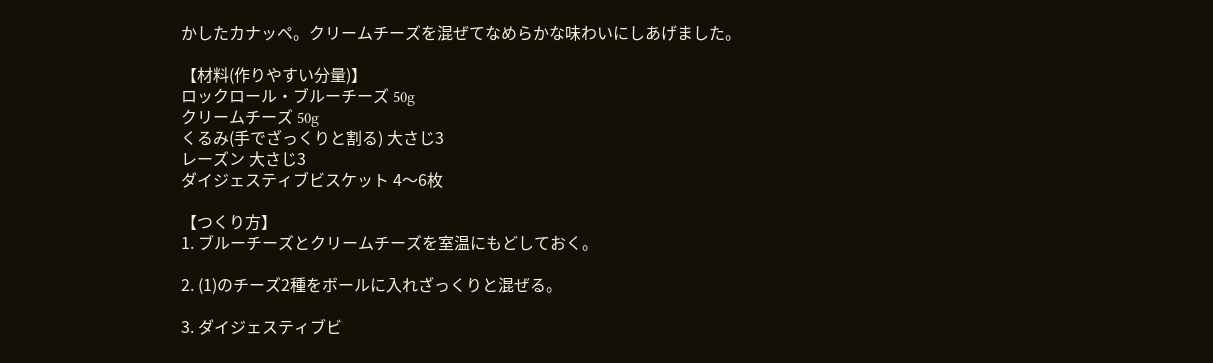かしたカナッペ。クリームチーズを混ぜてなめらかな味わいにしあげました。

【材料(作りやすい分量)】
ロックロール・ブルーチーズ 50g
クリームチーズ 50g
くるみ(手でざっくりと割る) 大さじ3
レーズン 大さじ3
ダイジェスティブビスケット 4〜6枚

【つくり方】
1. ブルーチーズとクリームチーズを室温にもどしておく。

2. (1)のチーズ2種をボールに入れざっくりと混ぜる。

3. ダイジェスティブビ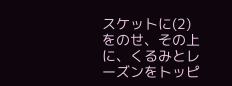スケットに(2)をのせ、その上に、くるみとレーズンをトッピ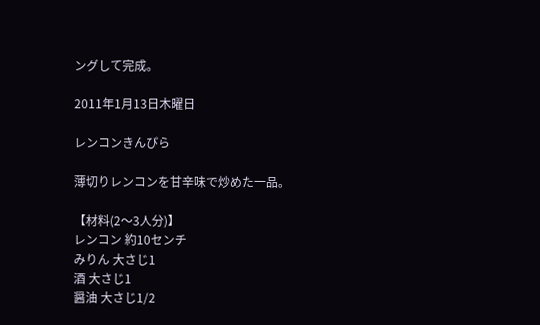ングして完成。

2011年1月13日木曜日

レンコンきんぴら

薄切りレンコンを甘辛味で炒めた一品。

【材料(2〜3人分)】
レンコン 約10センチ
みりん 大さじ1
酒 大さじ1
醤油 大さじ1/2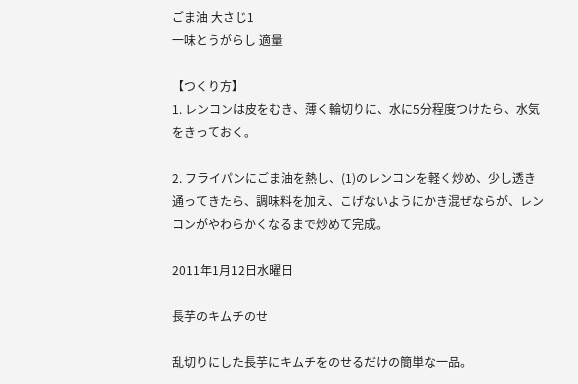ごま油 大さじ1
一味とうがらし 適量

【つくり方】
1. レンコンは皮をむき、薄く輪切りに、水に5分程度つけたら、水気をきっておく。

2. フライパンにごま油を熱し、(1)のレンコンを軽く炒め、少し透き通ってきたら、調味料を加え、こげないようにかき混ぜならが、レンコンがやわらかくなるまで炒めて完成。

2011年1月12日水曜日

長芋のキムチのせ

乱切りにした長芋にキムチをのせるだけの簡単な一品。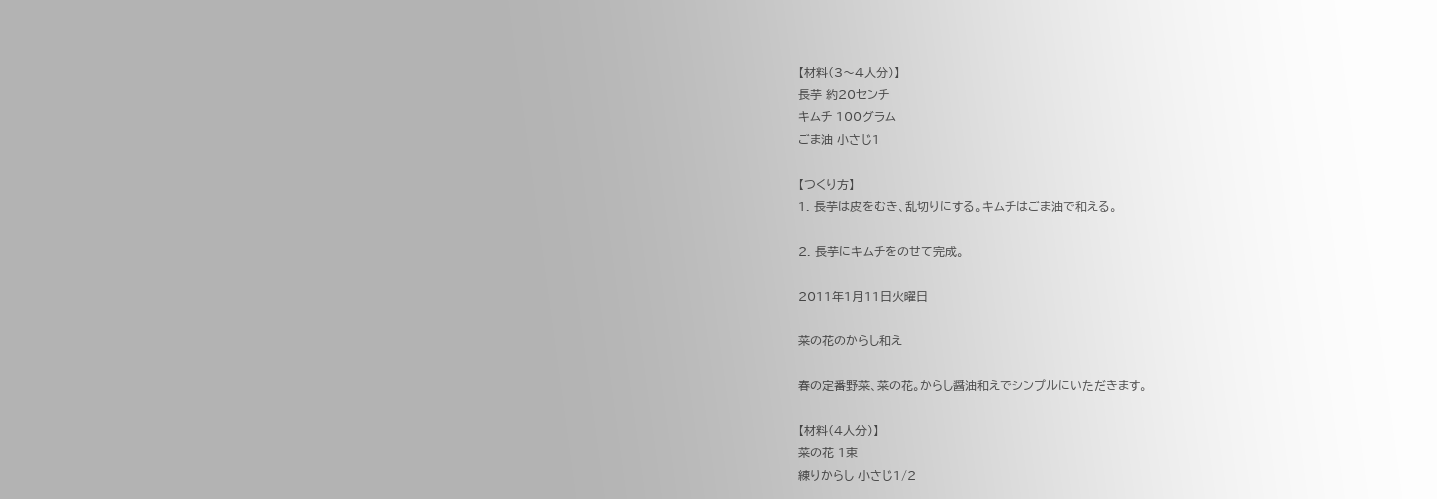【材料(3〜4人分)】
長芋 約20センチ
キムチ 100グラム
ごま油 小さじ1

【つくり方】
1. 長芋は皮をむき、乱切りにする。キムチはごま油で和える。

2. 長芋にキムチをのせて完成。

2011年1月11日火曜日

菜の花のからし和え

春の定番野菜、菜の花。からし醤油和えでシンプルにいただきます。

【材料(4人分)】
菜の花 1束
練りからし 小さじ1/2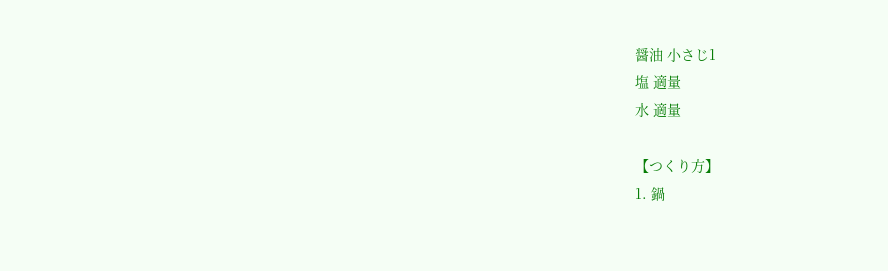醤油 小さじ1
塩 適量
水 適量

【つくり方】
1. 鍋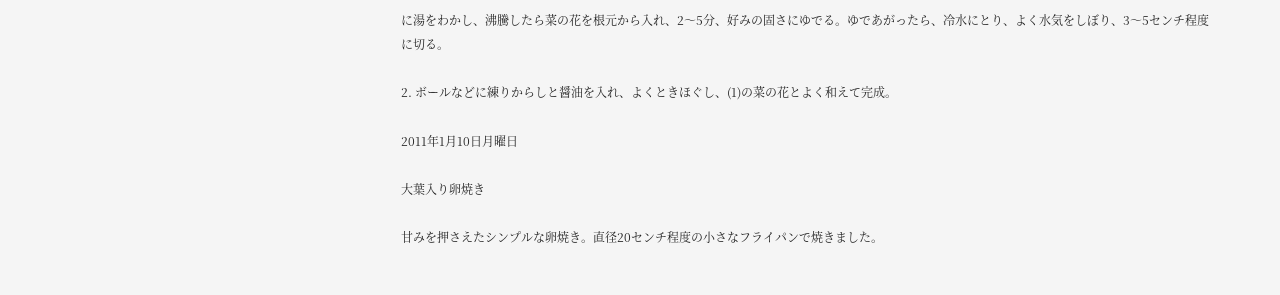に湯をわかし、沸騰したら菜の花を根元から入れ、2〜5分、好みの固さにゆでる。ゆであがったら、冷水にとり、よく水気をしぼり、3〜5センチ程度に切る。

2. ボールなどに練りからしと醤油を入れ、よくときほぐし、(1)の菜の花とよく和えて完成。

2011年1月10日月曜日

大葉入り卵焼き

甘みを押さえたシンプルな卵焼き。直径20センチ程度の小さなフライパンで焼きました。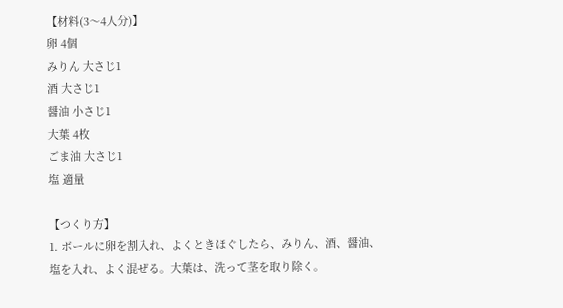【材料(3〜4人分)】
卵 4個
みりん 大さじ1
酒 大さじ1
醤油 小さじ1
大葉 4枚
ごま油 大さじ1
塩 適量

【つくり方】
1. ボールに卵を割入れ、よくときほぐしたら、みりん、酒、醤油、塩を入れ、よく混ぜる。大葉は、洗って茎を取り除く。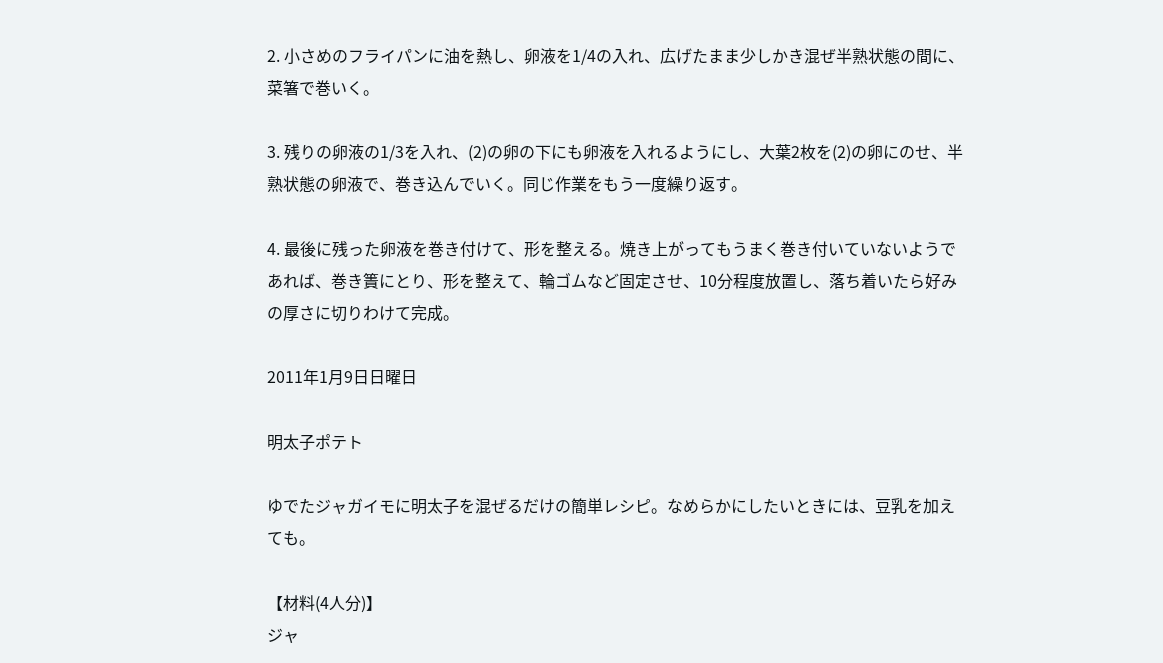2. 小さめのフライパンに油を熱し、卵液を1/4の入れ、広げたまま少しかき混ぜ半熟状態の間に、菜箸で巻いく。

3. 残りの卵液の1/3を入れ、(2)の卵の下にも卵液を入れるようにし、大葉2枚を(2)の卵にのせ、半熟状態の卵液で、巻き込んでいく。同じ作業をもう一度繰り返す。

4. 最後に残った卵液を巻き付けて、形を整える。焼き上がってもうまく巻き付いていないようであれば、巻き簀にとり、形を整えて、輪ゴムなど固定させ、10分程度放置し、落ち着いたら好みの厚さに切りわけて完成。

2011年1月9日日曜日

明太子ポテト

ゆでたジャガイモに明太子を混ぜるだけの簡単レシピ。なめらかにしたいときには、豆乳を加えても。

【材料(4人分)】
ジャ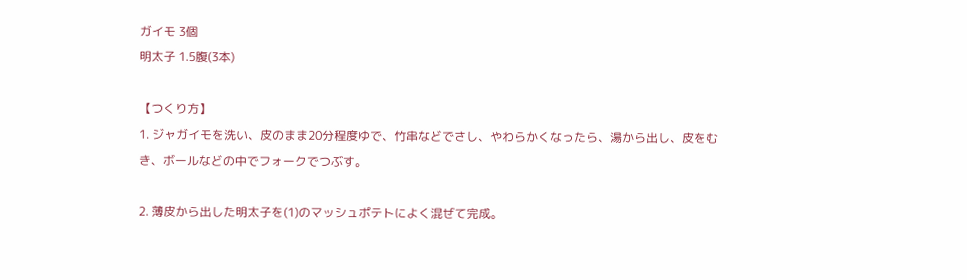ガイモ 3個
明太子 1.5腹(3本)

【つくり方】
1. ジャガイモを洗い、皮のまま20分程度ゆで、竹串などでさし、やわらかくなったら、湯から出し、皮をむき、ボールなどの中でフォークでつぶす。

2. 薄皮から出した明太子を(1)のマッシュポテトによく混ぜて完成。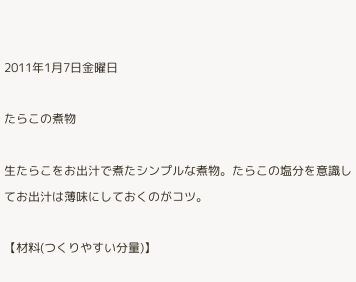2011年1月7日金曜日

たらこの煮物

生たらこをお出汁で煮たシンプルな煮物。たらこの塩分を意識してお出汁は薄味にしておくのがコツ。

【材料(つくりやすい分量)】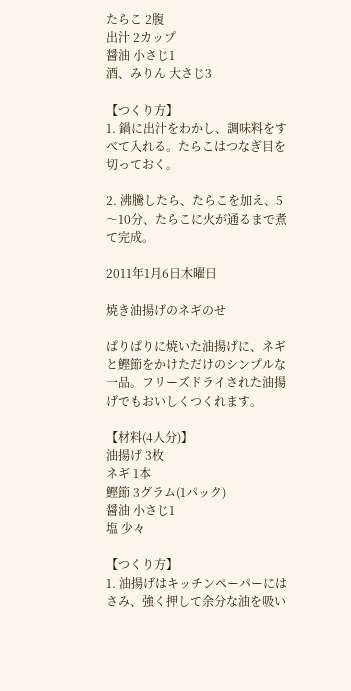たらこ 2腹
出汁 2カップ
醤油 小さじ1
酒、みりん 大さじ3

【つくり方】
1. 鍋に出汁をわかし、調味料をすべて入れる。たらこはつなぎ目を切っておく。

2. 沸騰したら、たらこを加え、5〜10分、たらこに火が通るまで煮て完成。

2011年1月6日木曜日

焼き油揚げのネギのせ

ぱりぱりに焼いた油揚げに、ネギと鰹節をかけただけのシンプルな一品。フリーズドライされた油揚げでもおいしくつくれます。

【材料(4人分)】
油揚げ 3枚
ネギ 1本
鰹節 3グラム(1パック)
醤油 小さじ1
塩 少々

【つくり方】
1. 油揚げはキッチンペーパーにはさみ、強く押して余分な油を吸い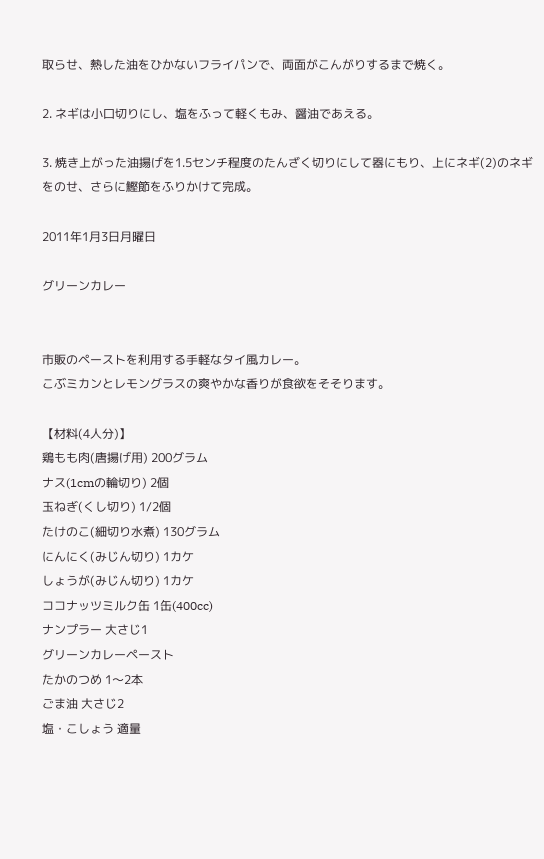取らせ、熱した油をひかないフライパンで、両面がこんがりするまで焼く。

2. ネギは小口切りにし、塩をふって軽くもみ、醤油であえる。

3. 焼き上がった油揚げを1.5センチ程度のたんざく切りにして器にもり、上にネギ(2)のネギをのせ、さらに鰹節をふりかけて完成。

2011年1月3日月曜日

グリーンカレー


市販のペーストを利用する手軽なタイ風カレー。
こぶミカンとレモングラスの爽やかな香りが食欲をそそります。

【材料(4人分)】
鶏もも肉(唐揚げ用) 200グラム
ナス(1cmの輪切り) 2個
玉ねぎ(くし切り) 1/2個
たけのこ(細切り水煮) 130グラム
にんにく(みじん切り) 1カケ
しょうが(みじん切り) 1カケ
ココナッツミルク缶 1缶(400cc)
ナンプラー 大さじ1
グリーンカレーペースト
たかのつめ 1〜2本
ごま油 大さじ2
塩・こしょう 適量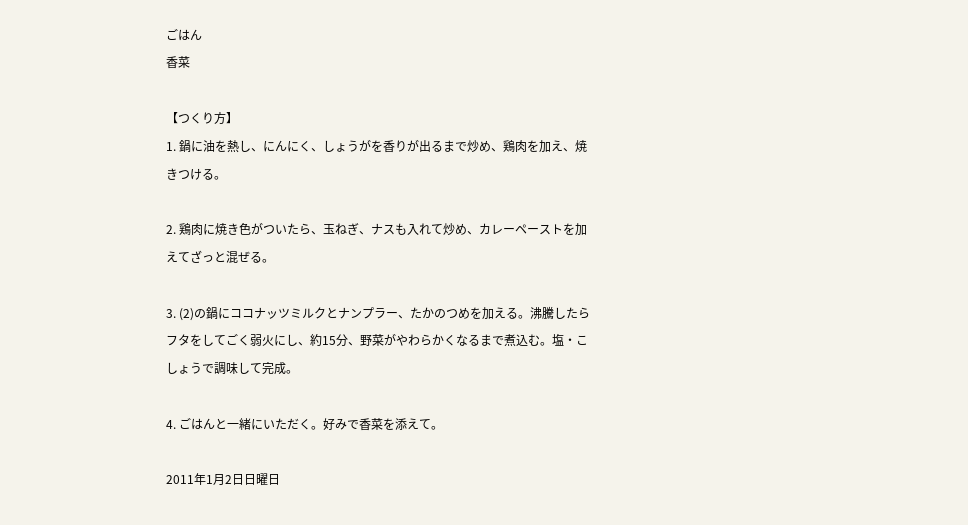ごはん
香菜

【つくり方】
1. 鍋に油を熱し、にんにく、しょうがを香りが出るまで炒め、鶏肉を加え、焼きつける。

2. 鶏肉に焼き色がついたら、玉ねぎ、ナスも入れて炒め、カレーペーストを加えてざっと混ぜる。

3. (2)の鍋にココナッツミルクとナンプラー、たかのつめを加える。沸騰したらフタをしてごく弱火にし、約15分、野菜がやわらかくなるまで煮込む。塩・こしょうで調味して完成。

4. ごはんと一緒にいただく。好みで香菜を添えて。

2011年1月2日日曜日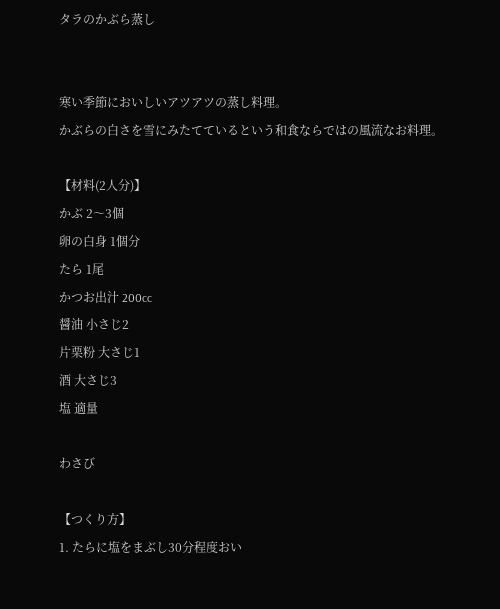タラのかぶら蒸し


寒い季節においしいアツアツの蒸し料理。
かぶらの白さを雪にみたてているという和食ならではの風流なお料理。

【材料(2人分)】
かぶ 2〜3個
卵の白身 1個分
たら 1尾
かつお出汁 200cc
醤油 小さじ2
片栗粉 大さじ1
酒 大さじ3
塩 適量

わさび

【つくり方】
1. たらに塩をまぶし30分程度おい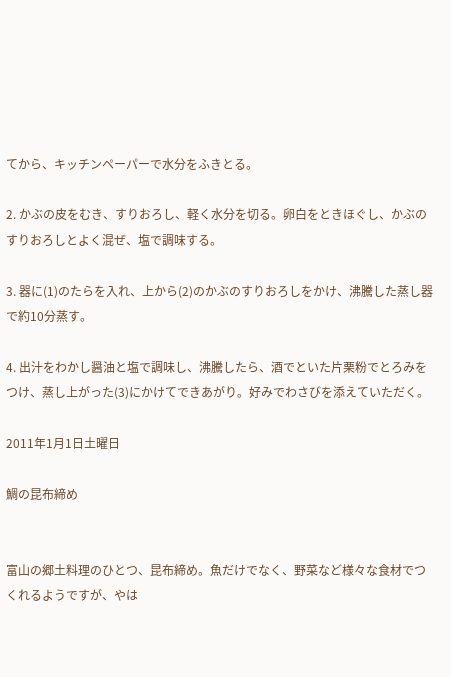てから、キッチンペーパーで水分をふきとる。

2. かぶの皮をむき、すりおろし、軽く水分を切る。卵白をときほぐし、かぶのすりおろしとよく混ぜ、塩で調味する。

3. 器に(1)のたらを入れ、上から(2)のかぶのすりおろしをかけ、沸騰した蒸し器で約10分蒸す。

4. 出汁をわかし醤油と塩で調味し、沸騰したら、酒でといた片栗粉でとろみをつけ、蒸し上がった(3)にかけてできあがり。好みでわさびを添えていただく。

2011年1月1日土曜日

鯛の昆布締め


富山の郷土料理のひとつ、昆布締め。魚だけでなく、野菜など様々な食材でつくれるようですが、やは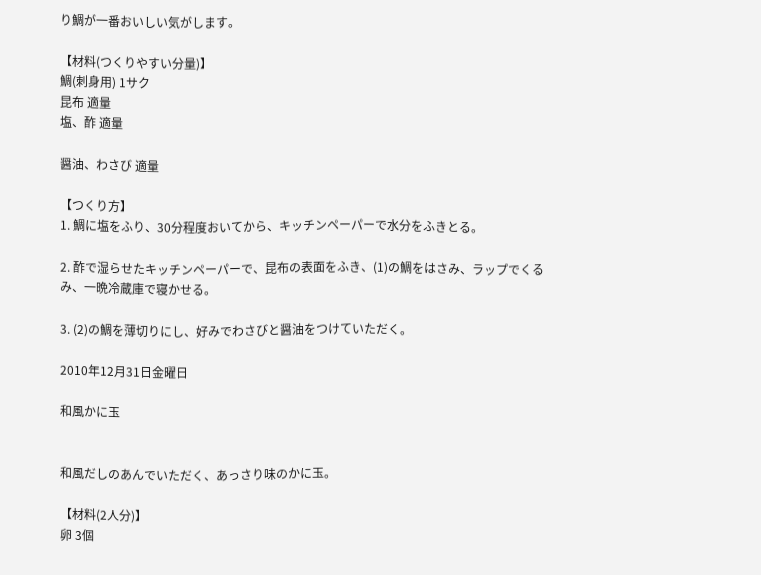り鯛が一番おいしい気がします。

【材料(つくりやすい分量)】
鯛(刺身用) 1サク
昆布 適量
塩、酢 適量

醤油、わさび 適量

【つくり方】
1. 鯛に塩をふり、30分程度おいてから、キッチンペーパーで水分をふきとる。

2. 酢で湿らせたキッチンペーパーで、昆布の表面をふき、(1)の鯛をはさみ、ラップでくるみ、一晩冷蔵庫で寝かせる。

3. (2)の鯛を薄切りにし、好みでわさびと醤油をつけていただく。

2010年12月31日金曜日

和風かに玉


和風だしのあんでいただく、あっさり味のかに玉。

【材料(2人分)】
卵 3個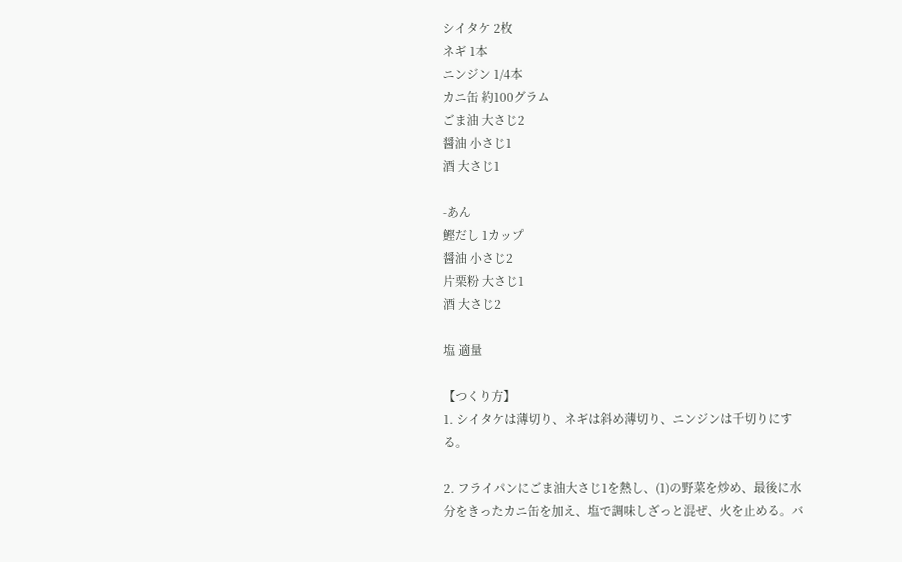シイタケ 2枚
ネギ 1本
ニンジン 1/4本
カニ缶 約100グラム
ごま油 大さじ2
醤油 小さじ1
酒 大さじ1

-あん
鰹だし 1カップ
醤油 小さじ2
片栗粉 大さじ1
酒 大さじ2

塩 適量

【つくり方】
1. シイタケは薄切り、ネギは斜め薄切り、ニンジンは千切りにする。

2. フライパンにごま油大さじ1を熱し、(1)の野菜を炒め、最後に水分をきったカニ缶を加え、塩で調味しざっと混ぜ、火を止める。バ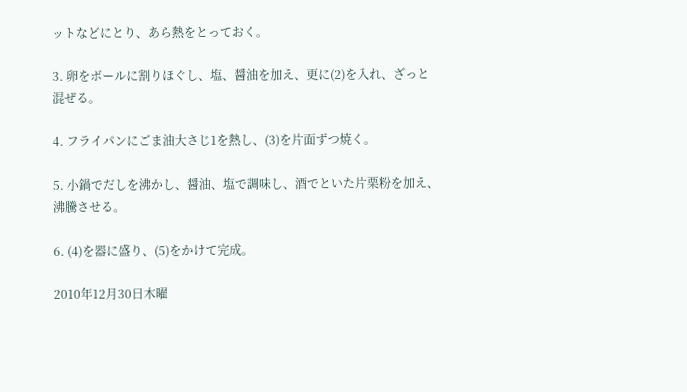ットなどにとり、あら熱をとっておく。

3. 卵をボールに割りほぐし、塩、醤油を加え、更に(2)を入れ、ざっと混ぜる。

4. フライパンにごま油大さじ1を熱し、(3)を片面ずつ焼く。

5. 小鍋でだしを沸かし、醤油、塩で調味し、酒でといた片栗粉を加え、沸騰させる。

6. (4)を器に盛り、(5)をかけて完成。

2010年12月30日木曜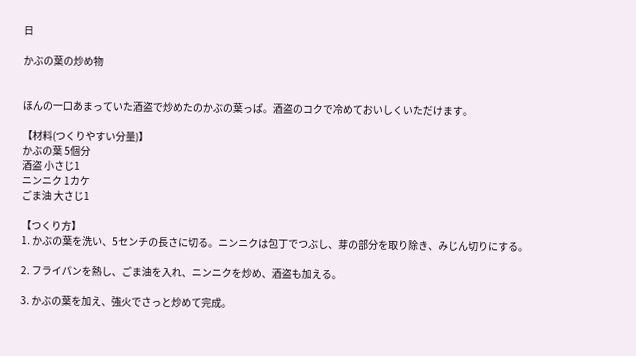日

かぶの葉の炒め物


ほんの一口あまっていた酒盗で炒めたのかぶの葉っぱ。酒盗のコクで冷めておいしくいただけます。

【材料(つくりやすい分量)】
かぶの葉 5個分
酒盗 小さじ1
ニンニク 1カケ
ごま油 大さじ1

【つくり方】
1. かぶの葉を洗い、5センチの長さに切る。ニンニクは包丁でつぶし、芽の部分を取り除き、みじん切りにする。

2. フライパンを熱し、ごま油を入れ、ニンニクを炒め、酒盗も加える。

3. かぶの葉を加え、強火でさっと炒めて完成。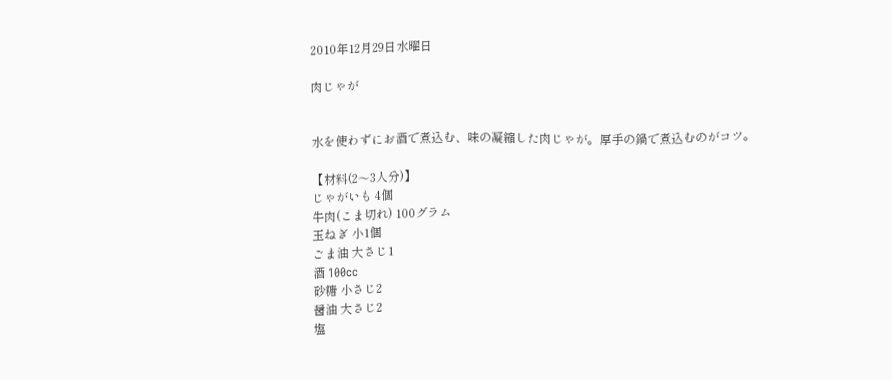2010年12月29日水曜日

肉じゃが


水を使わずにお酒で煮込む、味の凝縮した肉じゃが。厚手の鍋で煮込むのがコツ。

【材料(2〜3人分)】
じゃがいも 4個
牛肉(こま切れ) 100グラム
玉ねぎ 小1個
ごま油 大さじ1
酒 100cc
砂糖 小さじ2
醤油 大さじ2
塩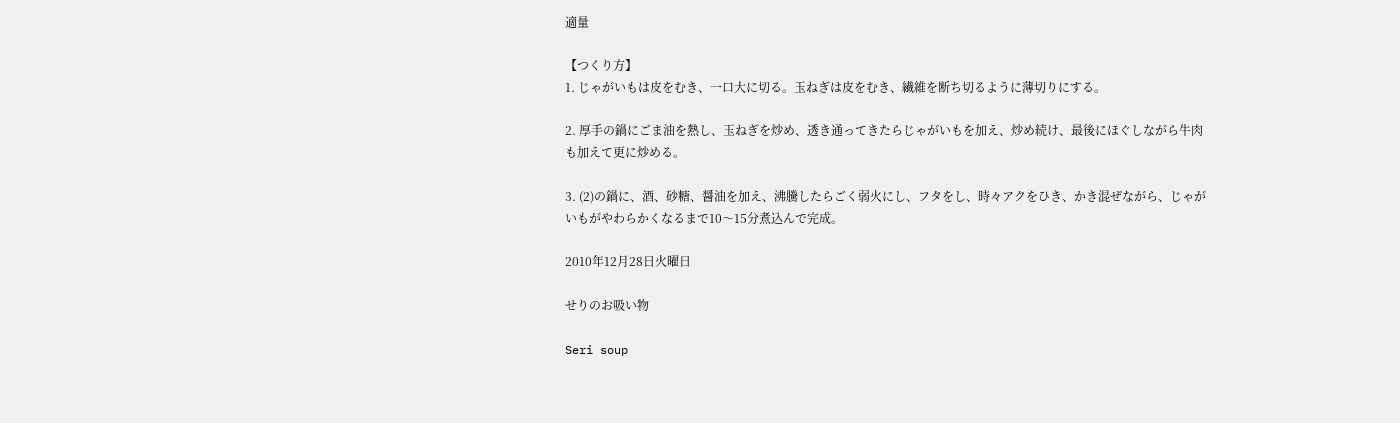適量

【つくり方】
1. じゃがいもは皮をむき、一口大に切る。玉ねぎは皮をむき、繊維を断ち切るように薄切りにする。

2. 厚手の鍋にごま油を熱し、玉ねぎを炒め、透き通ってきたらじゃがいもを加え、炒め続け、最後にほぐしながら牛肉も加えて更に炒める。

3. (2)の鍋に、酒、砂糖、醤油を加え、沸騰したらごく弱火にし、フタをし、時々アクをひき、かき混ぜながら、じゃがいもがやわらかくなるまで10〜15分煮込んで完成。

2010年12月28日火曜日

せりのお吸い物

Seri soup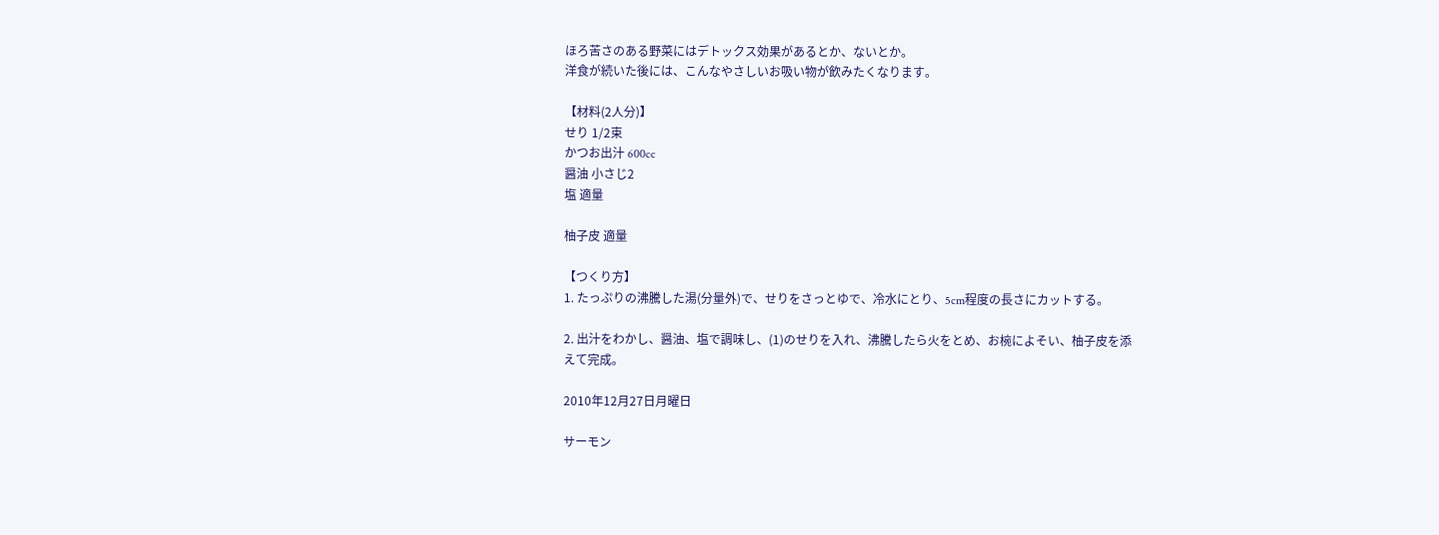ほろ苦さのある野菜にはデトックス効果があるとか、ないとか。
洋食が続いた後には、こんなやさしいお吸い物が飲みたくなります。

【材料(2人分)】
せり 1/2束
かつお出汁 600cc
醤油 小さじ2
塩 適量

柚子皮 適量

【つくり方】
1. たっぷりの沸騰した湯(分量外)で、せりをさっとゆで、冷水にとり、5cm程度の長さにカットする。

2. 出汁をわかし、醤油、塩で調味し、(1)のせりを入れ、沸騰したら火をとめ、お椀によそい、柚子皮を添えて完成。

2010年12月27日月曜日

サーモン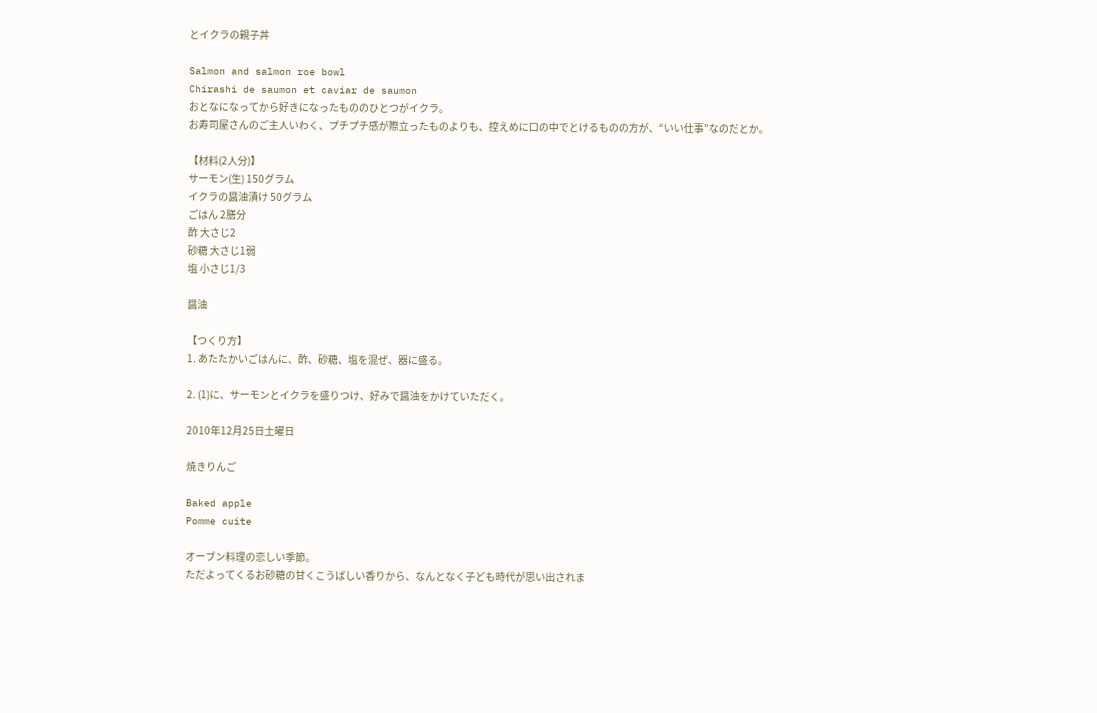とイクラの親子丼

Salmon and salmon roe bowl
Chirashi de saumon et caviar de saumon
おとなになってから好きになったもののひとつがイクラ。
お寿司屋さんのご主人いわく、プチプチ感が際立ったものよりも、控えめに口の中でとけるものの方が、“いい仕事”なのだとか。

【材料(2人分)】
サーモン(生) 150グラム
イクラの醤油漬け 50グラム
ごはん 2膳分
酢 大さじ2
砂糖 大さじ1弱
塩 小さじ1/3

醤油

【つくり方】
1. あたたかいごはんに、酢、砂糖、塩を混ぜ、器に盛る。

2. (1)に、サーモンとイクラを盛りつけ、好みで醤油をかけていただく。

2010年12月25日土曜日

焼きりんご

Baked apple
Pomme cuite

オーブン料理の恋しい季節。
ただよってくるお砂糖の甘くこうばしい香りから、なんとなく子ども時代が思い出されま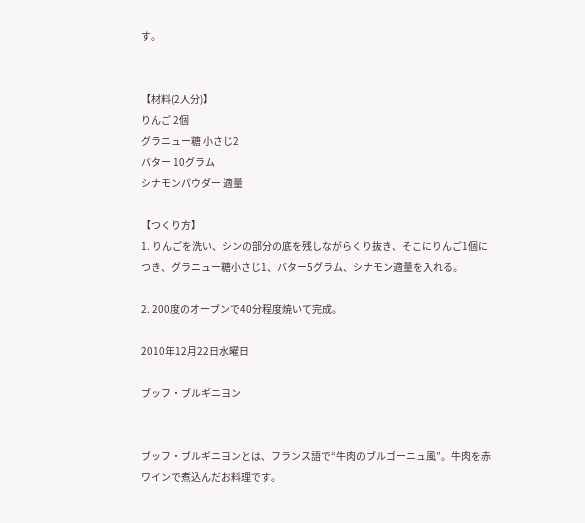す。


【材料(2人分)】
りんご 2個
グラニュー糖 小さじ2
バター 10グラム
シナモンパウダー 適量

【つくり方】
1. りんごを洗い、シンの部分の底を残しながらくり抜き、そこにりんご1個につき、グラニュー糖小さじ1、バター5グラム、シナモン適量を入れる。

2. 200度のオーブンで40分程度焼いて完成。

2010年12月22日水曜日

ブッフ・ブルギニヨン


ブッフ・ブルギニヨンとは、フランス語で“牛肉のブルゴーニュ風”。牛肉を赤ワインで煮込んだお料理です。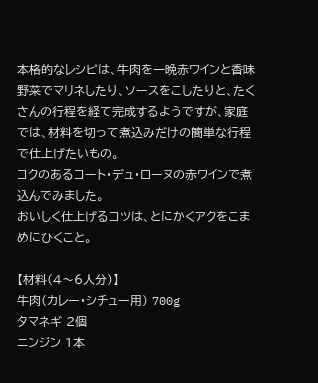本格的なレシピは、牛肉を一晩赤ワインと香味野菜でマリネしたり、ソースをこしたりと、たくさんの行程を経て完成するようですが、家庭では、材料を切って煮込みだけの簡単な行程で仕上げたいもの。
コクのあるコート・デュ・ローヌの赤ワインで煮込んでみました。
おいしく仕上げるコツは、とにかくアクをこまめにひくこと。

【材料(4〜6人分)】
牛肉(カレー・シチュー用) 700g
タマネギ 2個
ニンジン 1本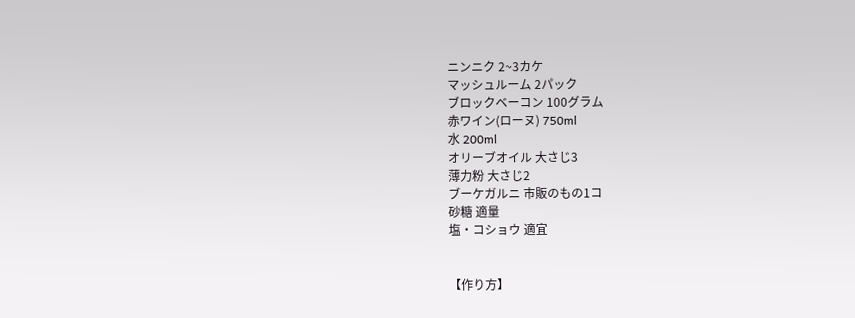ニンニク 2~3カケ
マッシュルーム 2パック
ブロックベーコン 100グラム
赤ワイン(ローヌ) 750ml
水 200ml
オリーブオイル 大さじ3
薄力粉 大さじ2
ブーケガルニ 市販のもの1コ
砂糖 適量
塩・コショウ 適宜


【作り方】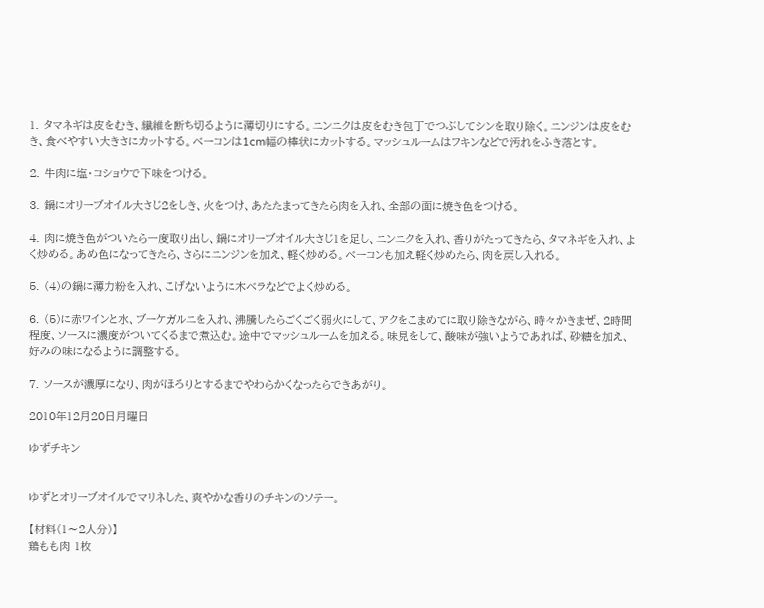1. タマネギは皮をむき、繊維を断ち切るように薄切りにする。ニンニクは皮をむき包丁でつぶしてシンを取り除く。ニンジンは皮をむき、食べやすい大きさにカットする。ベーコンは1cm幅の棒状にカットする。マッシュルームはフキンなどで汚れをふき落とす。

2. 牛肉に塩・コショウで下味をつける。

3. 鍋にオリーブオイル大さじ2をしき、火をつけ、あたたまってきたら肉を入れ、全部の面に焼き色をつける。

4. 肉に焼き色がついたら一度取り出し、鍋にオリーブオイル大さじ1を足し、ニンニクを入れ、香りがたってきたら、タマネギを入れ、よく炒める。あめ色になってきたら、さらにニンジンを加え、軽く炒める。ベーコンも加え軽く炒めたら、肉を戻し入れる。

5. (4)の鍋に薄力粉を入れ、こげないように木ベラなどでよく炒める。

6. (5)に赤ワインと水、ブーケガルニを入れ、沸騰したらごくごく弱火にして、アクをこまめてに取り除きながら、時々かきまぜ、2時間程度、ソースに濃度がついてくるまで煮込む。途中でマッシュルームを加える。味見をして、酸味が強いようであれば、砂糖を加え、好みの味になるように調整する。

7. ソースが濃厚になり、肉がほろりとするまでやわらかくなったらできあがり。

2010年12月20日月曜日

ゆずチキン


ゆずとオリーブオイルでマリネした、爽やかな香りのチキンのソテー。

【材料(1〜2人分)】
鶏もも肉 1枚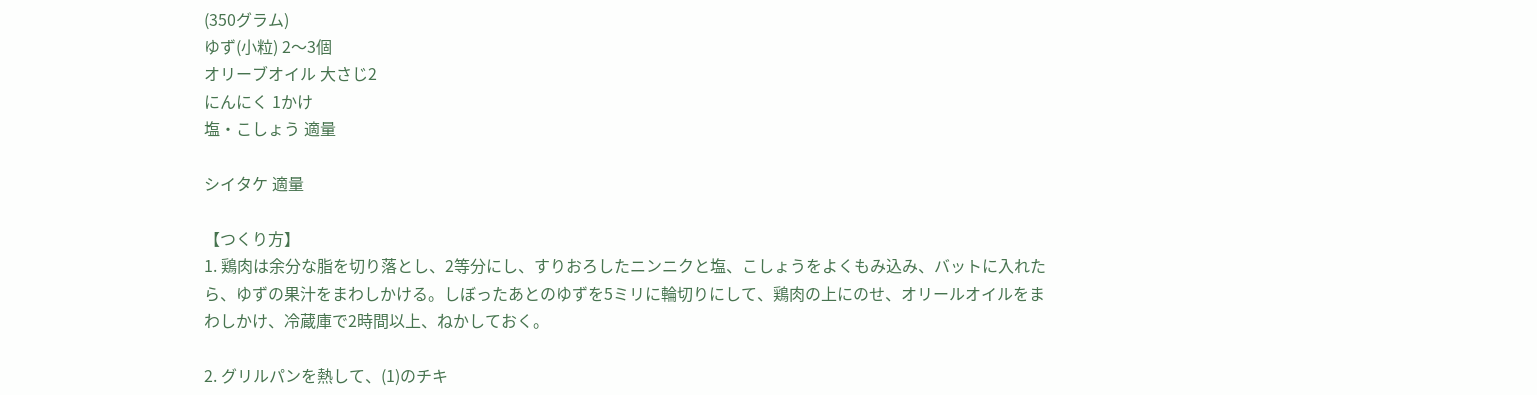(350グラム)
ゆず(小粒) 2〜3個
オリーブオイル 大さじ2
にんにく 1かけ
塩・こしょう 適量

シイタケ 適量

【つくり方】
1. 鶏肉は余分な脂を切り落とし、2等分にし、すりおろしたニンニクと塩、こしょうをよくもみ込み、バットに入れたら、ゆずの果汁をまわしかける。しぼったあとのゆずを5ミリに輪切りにして、鶏肉の上にのせ、オリールオイルをまわしかけ、冷蔵庫で2時間以上、ねかしておく。

2. グリルパンを熱して、(1)のチキ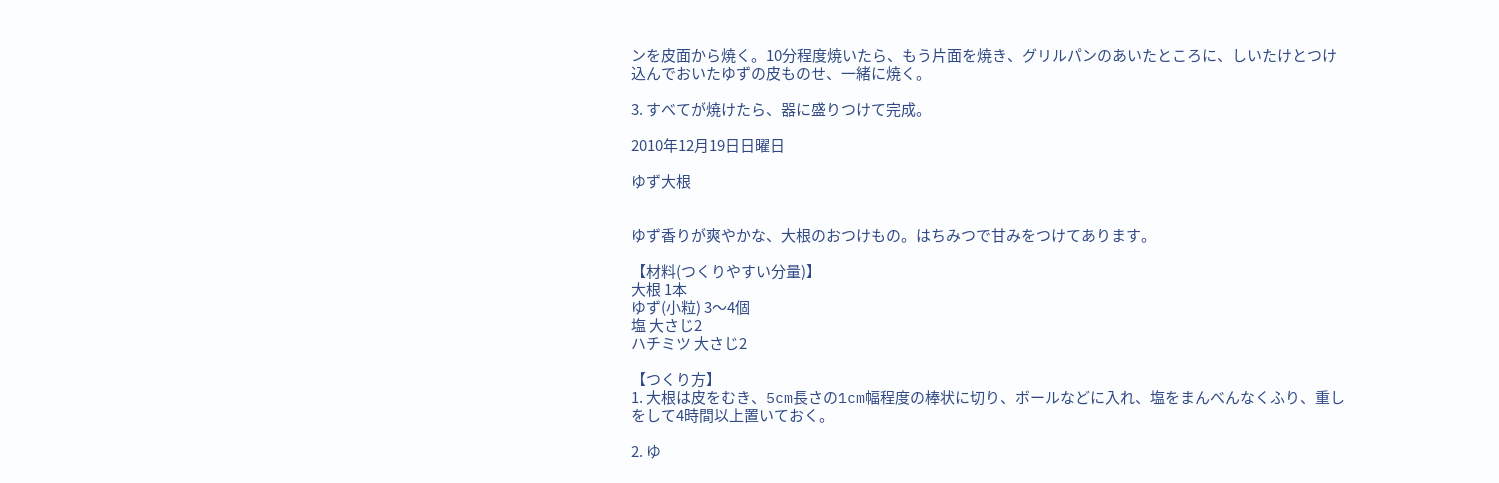ンを皮面から焼く。10分程度焼いたら、もう片面を焼き、グリルパンのあいたところに、しいたけとつけ込んでおいたゆずの皮ものせ、一緒に焼く。

3. すべてが焼けたら、器に盛りつけて完成。

2010年12月19日日曜日

ゆず大根


ゆず香りが爽やかな、大根のおつけもの。はちみつで甘みをつけてあります。

【材料(つくりやすい分量)】
大根 1本
ゆず(小粒) 3〜4個
塩 大さじ2
ハチミツ 大さじ2

【つくり方】
1. 大根は皮をむき、5cm長さの1cm幅程度の棒状に切り、ボールなどに入れ、塩をまんべんなくふり、重しをして4時間以上置いておく。

2. ゆ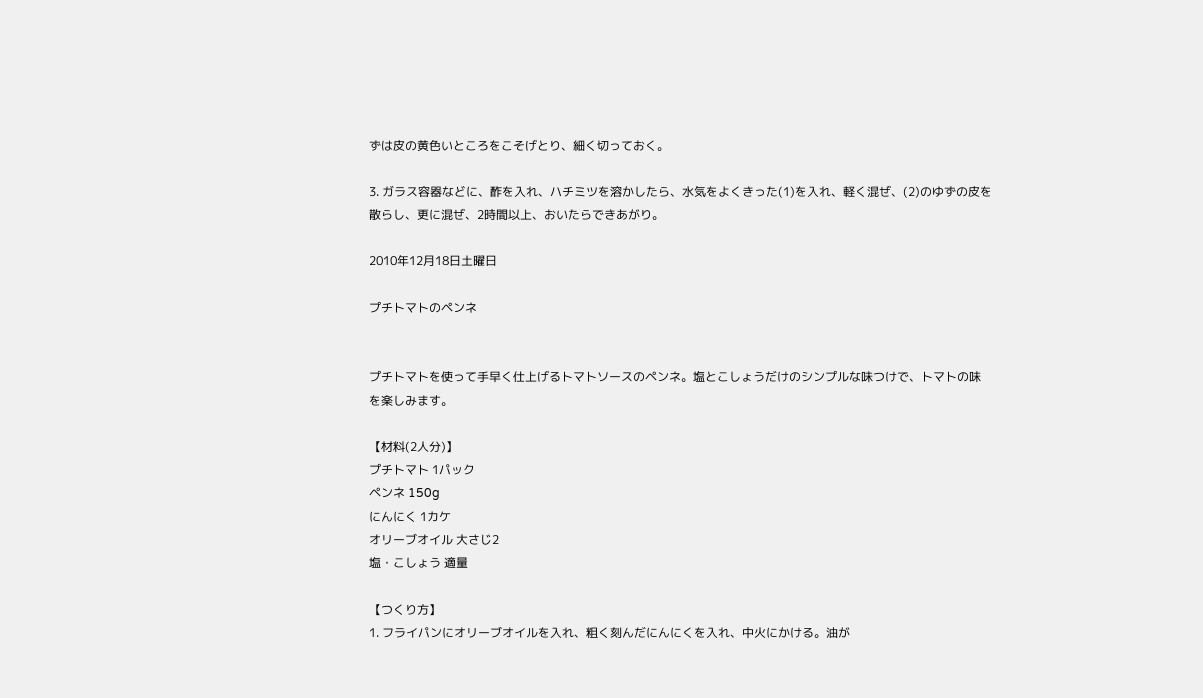ずは皮の黄色いところをこそげとり、細く切っておく。

3. ガラス容器などに、酢を入れ、ハチミツを溶かしたら、水気をよくきった(1)を入れ、軽く混ぜ、(2)のゆずの皮を散らし、更に混ぜ、2時間以上、おいたらできあがり。

2010年12月18日土曜日

プチトマトのペンネ


プチトマトを使って手早く仕上げるトマトソースのペンネ。塩とこしょうだけのシンプルな味つけで、トマトの味を楽しみます。

【材料(2人分)】
プチトマト 1パック
ペンネ 150g
にんにく 1カケ
オリーブオイル 大さじ2
塩・こしょう 適量

【つくり方】
1. フライパンにオリーブオイルを入れ、粗く刻んだにんにくを入れ、中火にかける。油が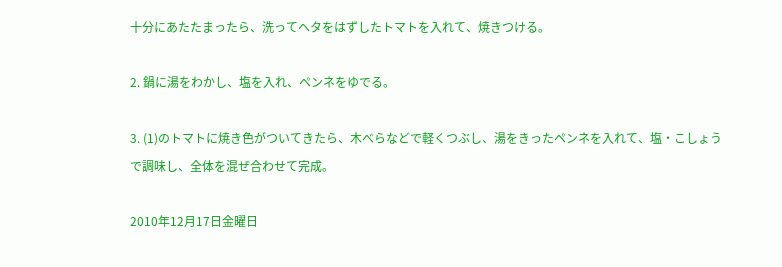十分にあたたまったら、洗ってヘタをはずしたトマトを入れて、焼きつける。

2. 鍋に湯をわかし、塩を入れ、ペンネをゆでる。

3. (1)のトマトに焼き色がついてきたら、木べらなどで軽くつぶし、湯をきったペンネを入れて、塩・こしょうで調味し、全体を混ぜ合わせて完成。

2010年12月17日金曜日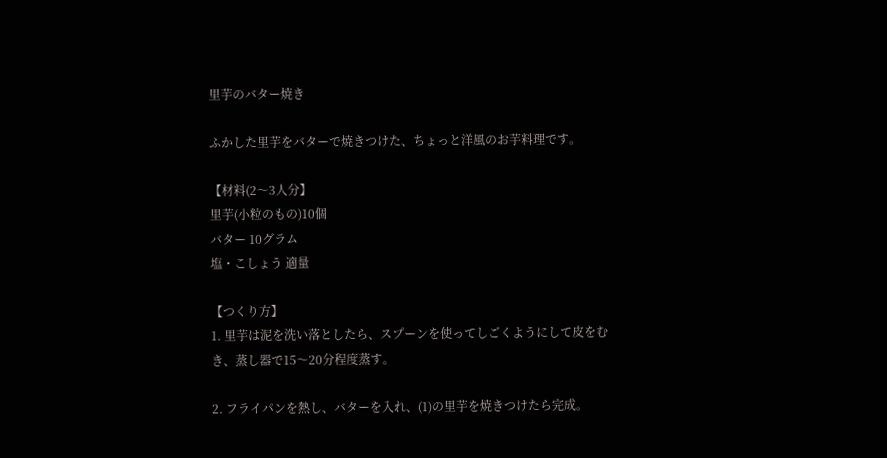里芋のバター焼き

ふかした里芋をバターで焼きつけた、ちょっと洋風のお芋料理です。

【材料(2〜3人分】
里芋(小粒のもの)10個
バター 10グラム
塩・こしょう 適量

【つくり方】
1. 里芋は泥を洗い落としたら、スプーンを使ってしごくようにして皮をむき、蒸し器で15〜20分程度蒸す。

2. フライパンを熱し、バターを入れ、(1)の里芋を焼きつけたら完成。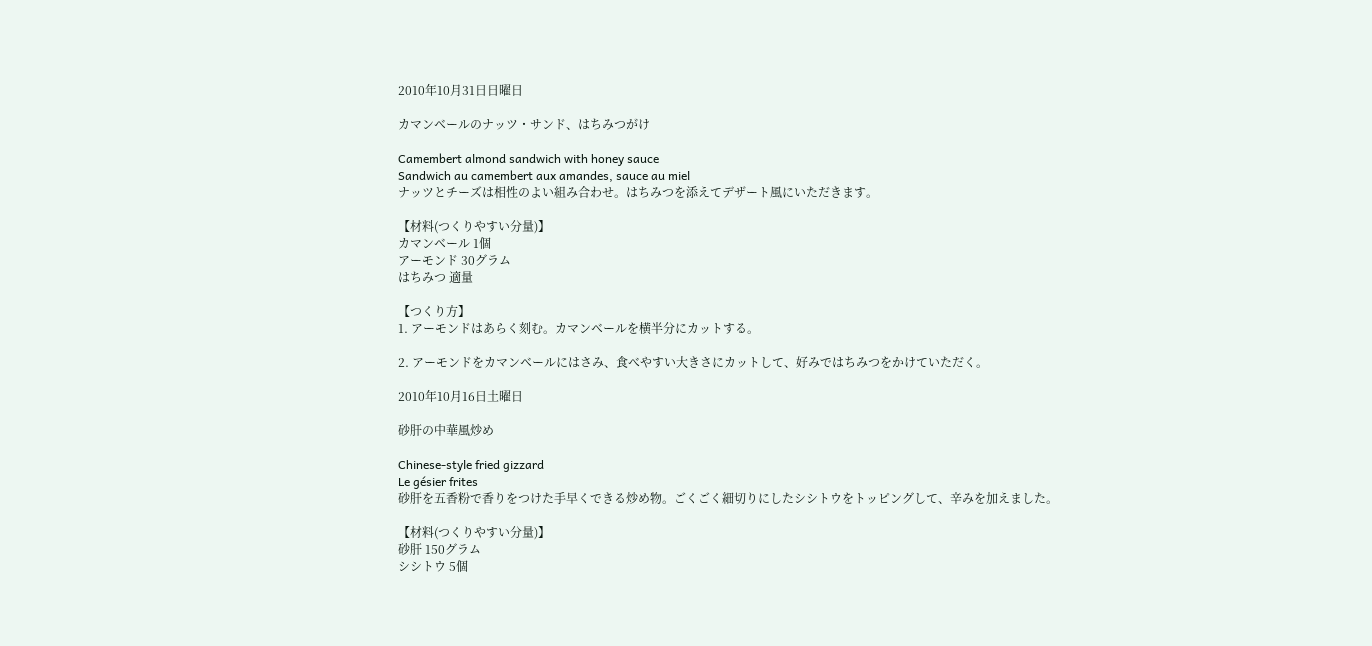2010年10月31日日曜日

カマンベールのナッツ・サンド、はちみつがけ

Camembert almond sandwich with honey sauce
Sandwich au camembert aux amandes, sauce au miel
ナッツとチーズは相性のよい組み合わせ。はちみつを添えてデザート風にいただきます。

【材料(つくりやすい分量)】
カマンベール 1個
アーモンド 30グラム
はちみつ 適量

【つくり方】
1. アーモンドはあらく刻む。カマンベールを横半分にカットする。

2. アーモンドをカマンベールにはさみ、食べやすい大きさにカットして、好みではちみつをかけていただく。

2010年10月16日土曜日

砂肝の中華風炒め

Chinese-style fried gizzard
Le gésier frites
砂肝を五香粉で香りをつけた手早くできる炒め物。ごくごく細切りにしたシシトウをトッピングして、辛みを加えました。

【材料(つくりやすい分量)】
砂肝 150グラム
シシトウ 5個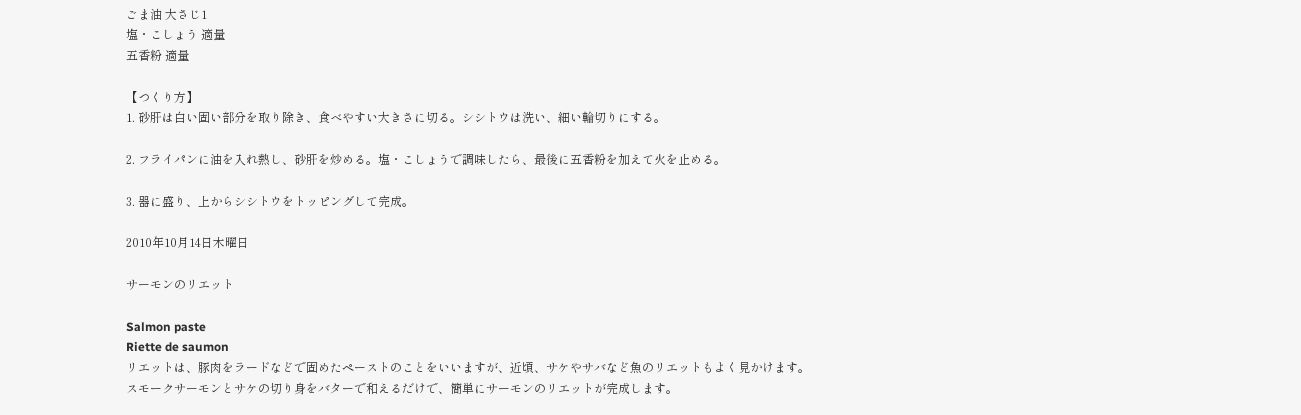ごま油 大さじ1
塩・こしょう 適量
五香粉 適量

【つくり方】
1. 砂肝は白い固い部分を取り除き、食べやすい大きさに切る。シシトウは洗い、細い輪切りにする。

2. フライパンに油を入れ熱し、砂肝を炒める。塩・こしょうで調味したら、最後に五香粉を加えて火を止める。

3. 器に盛り、上からシシトウをトッピングして完成。

2010年10月14日木曜日

サーモンのリエット

Salmon paste
Riette de saumon
リエットは、豚肉をラードなどで固めたペーストのことをいいますが、近頃、サケやサバなど魚のリエットもよく見かけます。
スモークサーモンとサケの切り身をバターで和えるだけで、簡単にサーモンのリエットが完成します。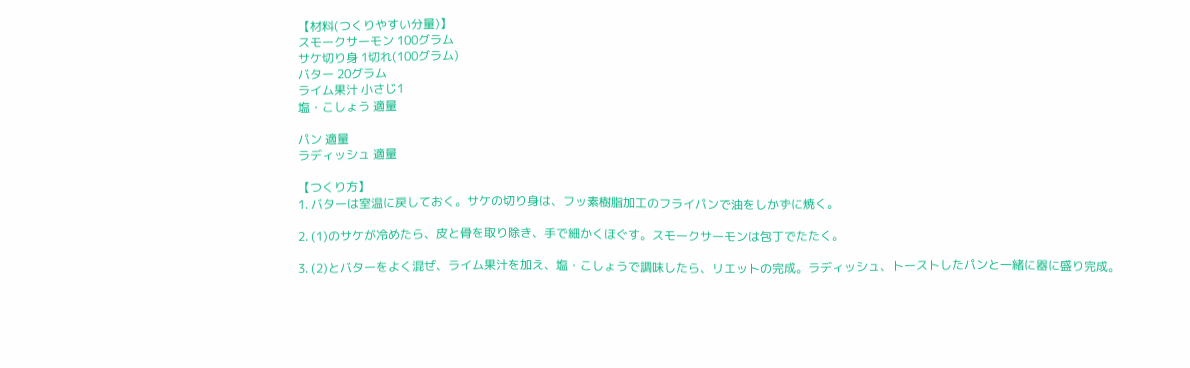【材料(つくりやすい分量)】
スモークサーモン 100グラム
サケ切り身 1切れ(100グラム)
バター 20グラム
ライム果汁 小さじ1
塩・こしょう 適量

パン 適量
ラディッシュ 適量

【つくり方】
1. バターは室温に戻しておく。サケの切り身は、フッ素樹脂加工のフライパンで油をしかずに焼く。

2. (1)のサケが冷めたら、皮と骨を取り除き、手で細かくほぐす。スモークサーモンは包丁でたたく。

3. (2)とバターをよく混ぜ、ライム果汁を加え、塩・こしょうで調味したら、リエットの完成。ラディッシュ、トーストしたパンと一緒に器に盛り完成。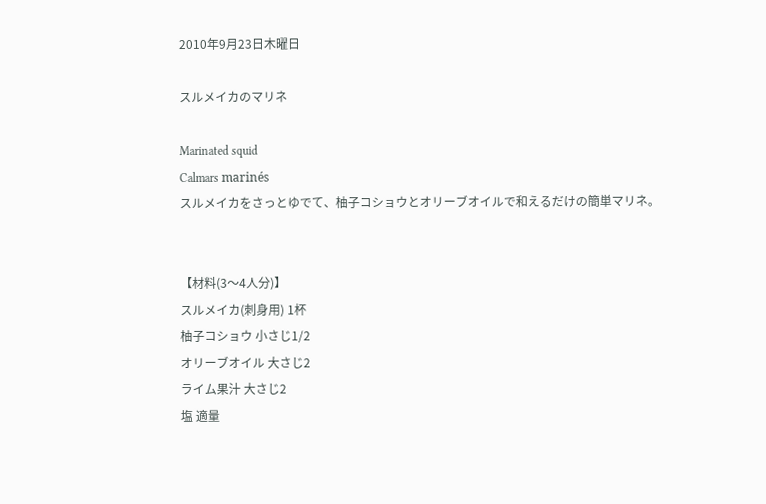2010年9月23日木曜日

スルメイカのマリネ

Marinated squid
Calmars marinés
スルメイカをさっとゆでて、柚子コショウとオリーブオイルで和えるだけの簡単マリネ。


【材料(3〜4人分)】
スルメイカ(刺身用) 1杯
柚子コショウ 小さじ1/2
オリーブオイル 大さじ2
ライム果汁 大さじ2
塩 適量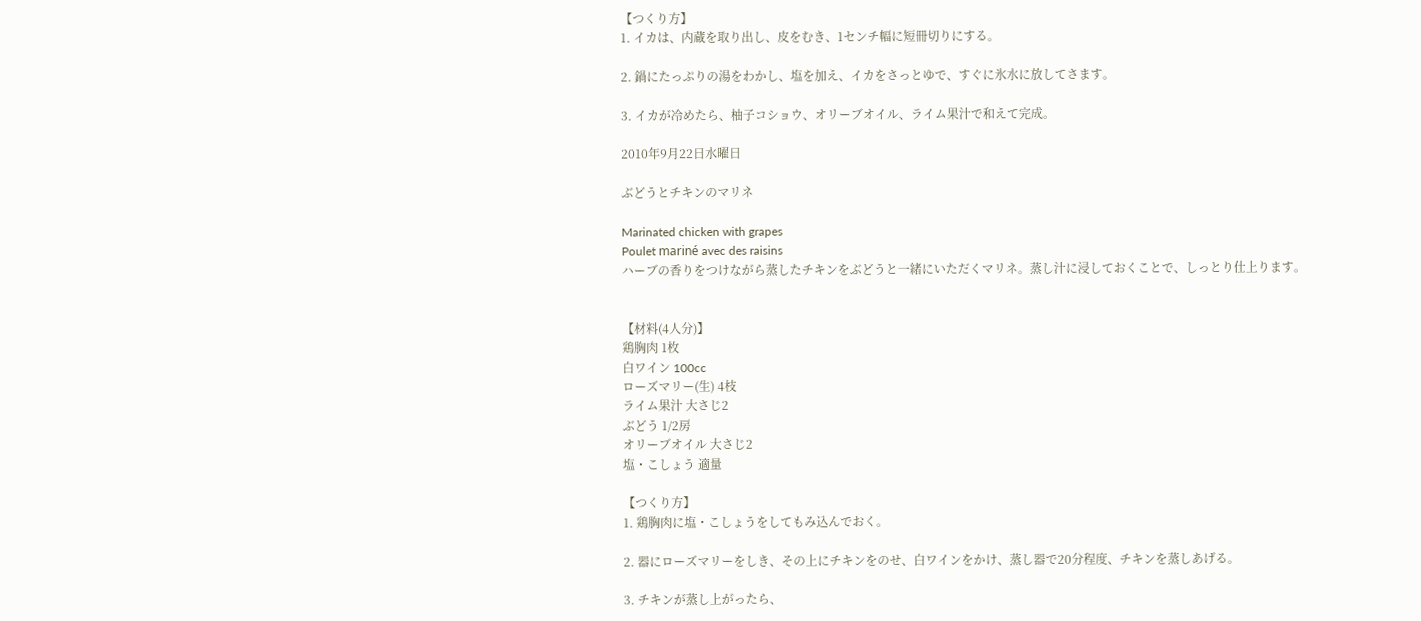【つくり方】
1. イカは、内蔵を取り出し、皮をむき、1センチ幅に短冊切りにする。

2. 鍋にたっぷりの湯をわかし、塩を加え、イカをさっとゆで、すぐに氷水に放してさます。

3. イカが冷めたら、柚子コショウ、オリーブオイル、ライム果汁で和えて完成。

2010年9月22日水曜日

ぶどうとチキンのマリネ

Marinated chicken with grapes
Poulet mariné avec des raisins
ハーブの香りをつけながら蒸したチキンをぶどうと一緒にいただくマリネ。蒸し汁に浸しておくことで、しっとり仕上ります。


【材料(4人分)】
鶏胸肉 1枚
白ワイン 100cc
ローズマリー(生) 4枝
ライム果汁 大さじ2
ぶどう 1/2房
オリーブオイル 大さじ2
塩・こしょう 適量

【つくり方】
1. 鶏胸肉に塩・こしょうをしてもみ込んでおく。

2. 器にローズマリーをしき、その上にチキンをのせ、白ワインをかけ、蒸し器で20分程度、チキンを蒸しあげる。

3. チキンが蒸し上がったら、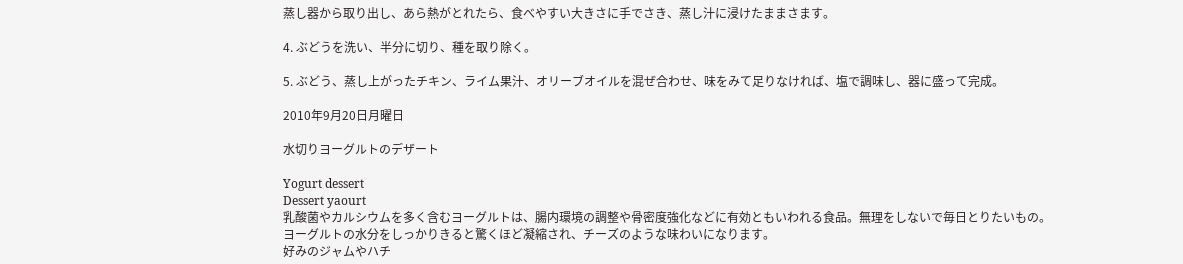蒸し器から取り出し、あら熱がとれたら、食べやすい大きさに手でさき、蒸し汁に浸けたままさます。

4. ぶどうを洗い、半分に切り、種を取り除く。

5. ぶどう、蒸し上がったチキン、ライム果汁、オリーブオイルを混ぜ合わせ、味をみて足りなければ、塩で調味し、器に盛って完成。

2010年9月20日月曜日

水切りヨーグルトのデザート

Yogurt dessert
Dessert yaourt
乳酸菌やカルシウムを多く含むヨーグルトは、腸内環境の調整や骨密度強化などに有効ともいわれる食品。無理をしないで毎日とりたいもの。
ヨーグルトの水分をしっかりきると驚くほど凝縮され、チーズのような味わいになります。
好みのジャムやハチ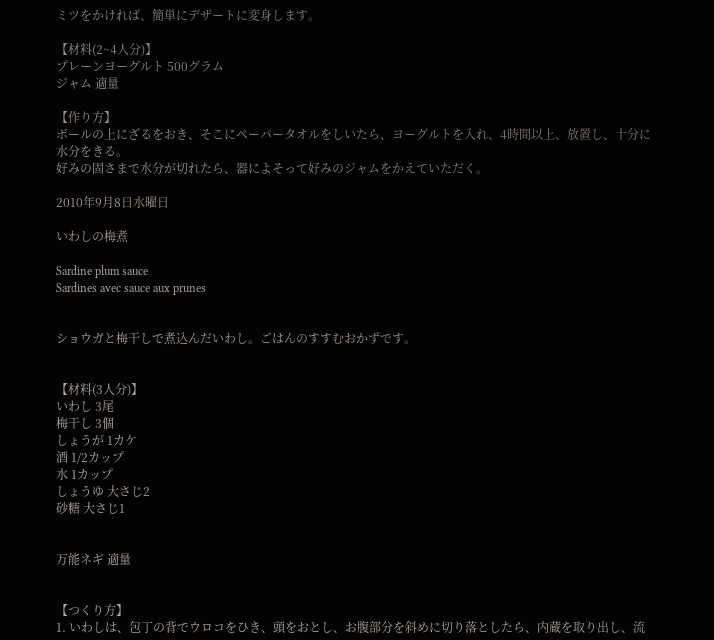ミツをかければ、簡単にデザートに変身します。

【材料(2~4人分)】
プレーンヨーグルト 500グラム
ジャム 適量

【作り方】
ボールの上にざるをおき、そこにペーパータオルをしいたら、ヨーグルトを入れ、4時間以上、放置し、十分に水分をきる。
好みの固さまで水分が切れたら、器によそって好みのジャムをかえていただく。

2010年9月8日水曜日

いわしの梅煮

Sardine plum sauce
Sardines avec sauce aux prunes


ショウガと梅干しで煮込んだいわし。ごはんのすすむおかずです。


【材料(3人分)】
いわし 3尾
梅干し 3個
しょうが 1カケ
酒 1/2カップ
水 1カップ
しょうゆ 大さじ2
砂糖 大さじ1


万能ネギ 適量


【つくり方】
1. いわしは、包丁の背でウロコをひき、頭をおとし、お腹部分を斜めに切り落としたら、内蔵を取り出し、流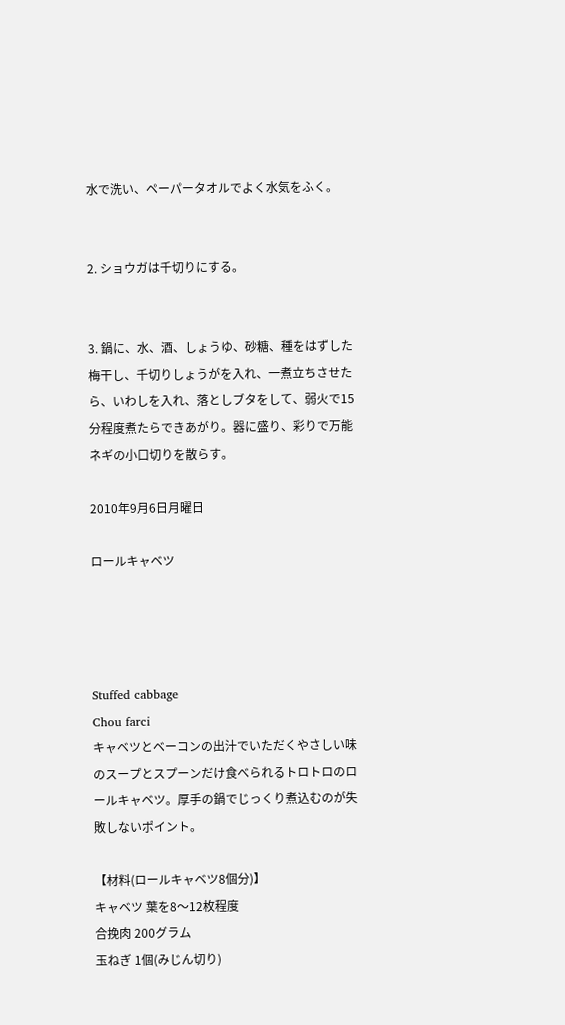水で洗い、ペーパータオルでよく水気をふく。


2. ショウガは千切りにする。


3. 鍋に、水、酒、しょうゆ、砂糖、種をはずした梅干し、千切りしょうがを入れ、一煮立ちさせたら、いわしを入れ、落としブタをして、弱火で15分程度煮たらできあがり。器に盛り、彩りで万能ネギの小口切りを散らす。

2010年9月6日月曜日

ロールキャベツ




Stuffed cabbage
Chou farci
キャベツとベーコンの出汁でいただくやさしい味のスープとスプーンだけ食べられるトロトロのロールキャベツ。厚手の鍋でじっくり煮込むのが失敗しないポイント。

【材料(ロールキャベツ8個分)】
キャベツ 葉を8〜12枚程度
合挽肉 200グラム
玉ねぎ 1個(みじん切り)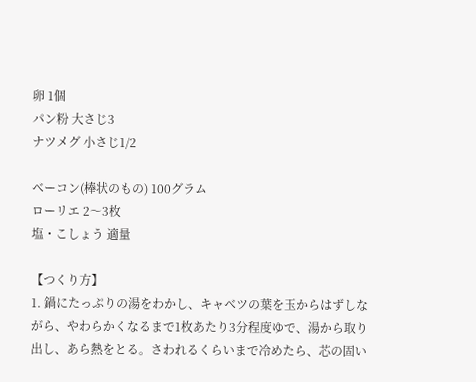卵 1個
パン粉 大さじ3
ナツメグ 小さじ1/2

ベーコン(棒状のもの) 100グラム
ローリエ 2〜3枚
塩・こしょう 適量

【つくり方】
1. 鍋にたっぷりの湯をわかし、キャベツの葉を玉からはずしながら、やわらかくなるまで1枚あたり3分程度ゆで、湯から取り出し、あら熱をとる。さわれるくらいまで冷めたら、芯の固い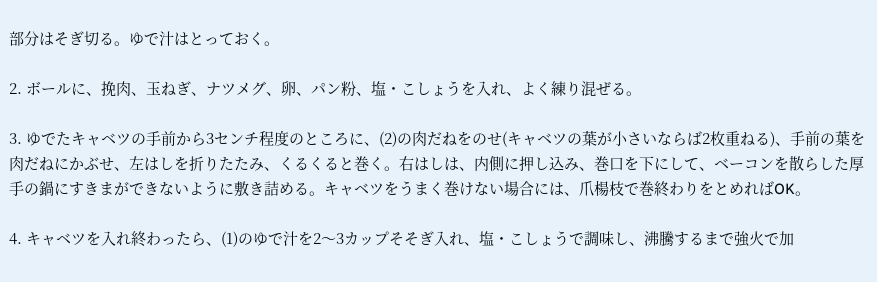部分はそぎ切る。ゆで汁はとっておく。

2. ボールに、挽肉、玉ねぎ、ナツメグ、卵、パン粉、塩・こしょうを入れ、よく練り混ぜる。

3. ゆでたキャベツの手前から3センチ程度のところに、(2)の肉だねをのせ(キャベツの葉が小さいならば2枚重ねる)、手前の葉を肉だねにかぶせ、左はしを折りたたみ、くるくると巻く。右はしは、内側に押し込み、巻口を下にして、ベーコンを散らした厚手の鍋にすきまができないように敷き詰める。キャベツをうまく巻けない場合には、爪楊枝で巻終わりをとめればOK。

4. キャベツを入れ終わったら、(1)のゆで汁を2〜3カップそそぎ入れ、塩・こしょうで調味し、沸騰するまで強火で加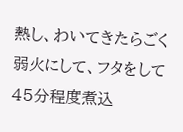熱し、わいてきたらごく弱火にして、フタをして45分程度煮込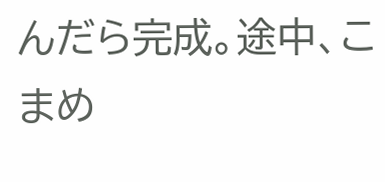んだら完成。途中、こまめ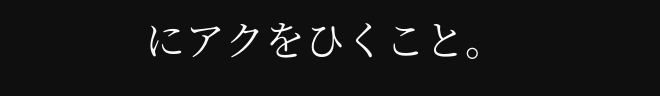にアクをひくこと。